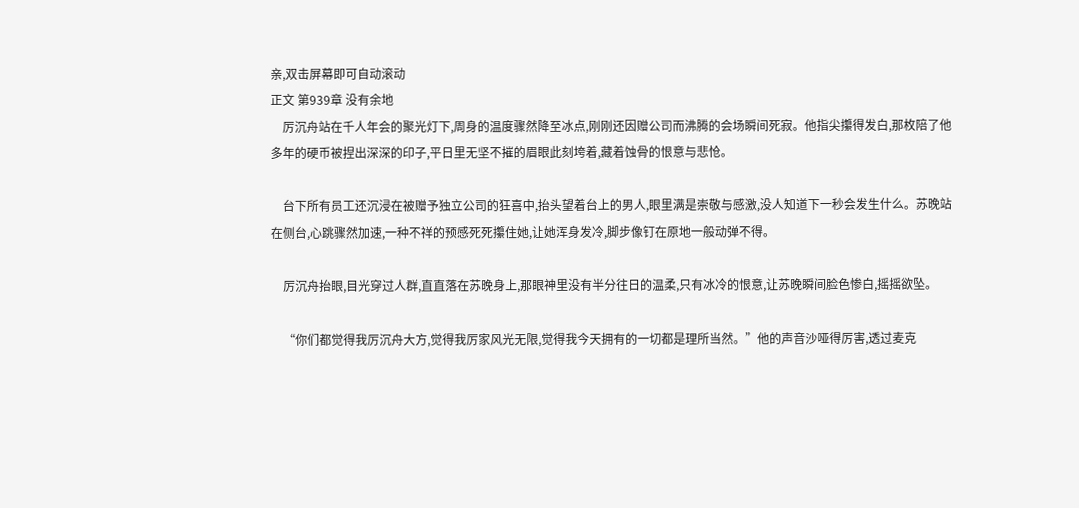亲,双击屏幕即可自动滚动
正文 第939章 没有余地
    厉沉舟站在千人年会的聚光灯下,周身的温度骤然降至冰点,刚刚还因赠公司而沸腾的会场瞬间死寂。他指尖攥得发白,那枚陪了他多年的硬币被捏出深深的印子,平日里无坚不摧的眉眼此刻垮着,藏着蚀骨的恨意与悲怆。

    台下所有员工还沉浸在被赠予独立公司的狂喜中,抬头望着台上的男人,眼里满是崇敬与感激,没人知道下一秒会发生什么。苏晚站在侧台,心跳骤然加速,一种不祥的预感死死攥住她,让她浑身发冷,脚步像钉在原地一般动弹不得。

    厉沉舟抬眼,目光穿过人群,直直落在苏晚身上,那眼神里没有半分往日的温柔,只有冰冷的恨意,让苏晚瞬间脸色惨白,摇摇欲坠。

    “你们都觉得我厉沉舟大方,觉得我厉家风光无限,觉得我今天拥有的一切都是理所当然。”他的声音沙哑得厉害,透过麦克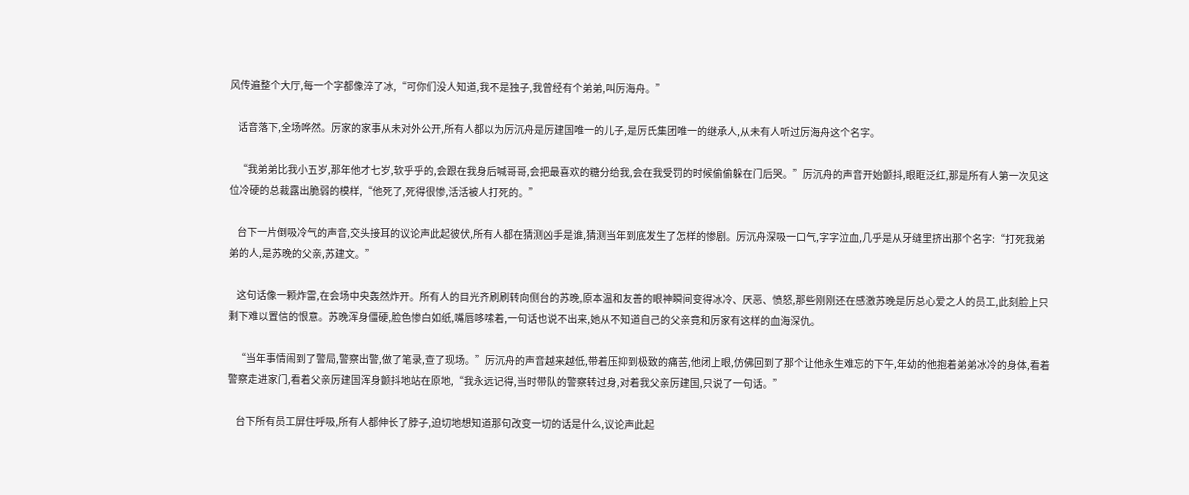风传遍整个大厅,每一个字都像淬了冰,“可你们没人知道,我不是独子,我曾经有个弟弟,叫厉海舟。”

    话音落下,全场哗然。厉家的家事从未对外公开,所有人都以为厉沉舟是厉建国唯一的儿子,是厉氏集团唯一的继承人,从未有人听过厉海舟这个名字。

    “我弟弟比我小五岁,那年他才七岁,软乎乎的,会跟在我身后喊哥哥,会把最喜欢的糖分给我,会在我受罚的时候偷偷躲在门后哭。”厉沉舟的声音开始颤抖,眼眶泛红,那是所有人第一次见这位冷硬的总裁露出脆弱的模样,“他死了,死得很惨,活活被人打死的。”

    台下一片倒吸冷气的声音,交头接耳的议论声此起彼伏,所有人都在猜测凶手是谁,猜测当年到底发生了怎样的惨剧。厉沉舟深吸一口气,字字泣血,几乎是从牙缝里挤出那个名字:“打死我弟弟的人,是苏晚的父亲,苏建文。”

    这句话像一颗炸雷,在会场中央轰然炸开。所有人的目光齐刷刷转向侧台的苏晚,原本温和友善的眼神瞬间变得冰冷、厌恶、愤怒,那些刚刚还在感激苏晚是厉总心爱之人的员工,此刻脸上只剩下难以置信的恨意。苏晚浑身僵硬,脸色惨白如纸,嘴唇哆嗦着,一句话也说不出来,她从不知道自己的父亲竟和厉家有这样的血海深仇。

    “当年事情闹到了警局,警察出警,做了笔录,查了现场。”厉沉舟的声音越来越低,带着压抑到极致的痛苦,他闭上眼,仿佛回到了那个让他永生难忘的下午,年幼的他抱着弟弟冰冷的身体,看着警察走进家门,看着父亲厉建国浑身颤抖地站在原地,“我永远记得,当时带队的警察转过身,对着我父亲厉建国,只说了一句话。”

    台下所有员工屏住呼吸,所有人都伸长了脖子,迫切地想知道那句改变一切的话是什么,议论声此起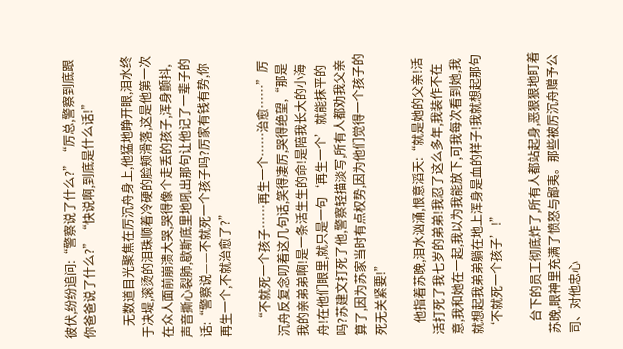彼伏,纷纷追问:“警察说了什么?”“厉总,警察到底跟你爸爸说了什么?”“快说啊,到底是什么话!”

    无数道目光聚焦在厉沉舟身上,他猛地睁开眼,泪水终于决堤,滚烫的泪珠顺着冷硬的脸颊滑落,这是他第一次在众人面前崩溃大哭,哭得像个走丢的孩子,浑身颤抖,声音撕心裂肺,歇斯底里地吼出那句让他记了一辈子的话:“警察说——不就死一个孩子吗?厉家有钱有势,你再生一个,不就治愈了?”

    “不就死一个孩子……再生一个……治愈……”厉沉舟反复念叨着这几句话,笑得凄厉,哭得绝望,“那是我的亲弟弟啊!是一条活生生的命!是陪我长大的小海舟!在他们眼里,就只是一句‘再生一个’就能抹平的吗?苏建文打死了他,警察轻描淡写,所有人都劝我父亲算了,因为苏家当时有点权势,因为他们觉得一个孩子的死无关紧要!”

    他指着苏晚,泪水汹涌,恨意滔天:“就是她的父亲!活活打死了我七岁的弟弟!我忍了这么多年,我装作不在意,我和她在一起,我以为我能放下,可我每次看到她,我就想起我弟弟躺在地上浑身是血的样子!我就想起那句‘不就死一个孩子’!”

    台下的员工彻底炸了,所有人都站起身,恶狠狠地盯着苏晚,眼神里充满了愤怒与鄙夷。那些被厉沉舟赠予公司、对他忠心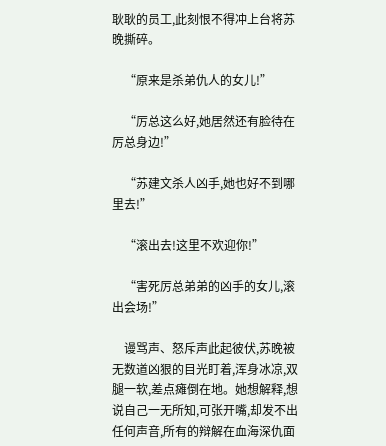耿耿的员工,此刻恨不得冲上台将苏晚撕碎。

    “原来是杀弟仇人的女儿!”

    “厉总这么好,她居然还有脸待在厉总身边!”

    “苏建文杀人凶手,她也好不到哪里去!”

    “滚出去!这里不欢迎你!”

    “害死厉总弟弟的凶手的女儿,滚出会场!”

    谩骂声、怒斥声此起彼伏,苏晚被无数道凶狠的目光盯着,浑身冰凉,双腿一软,差点瘫倒在地。她想解释,想说自己一无所知,可张开嘴,却发不出任何声音,所有的辩解在血海深仇面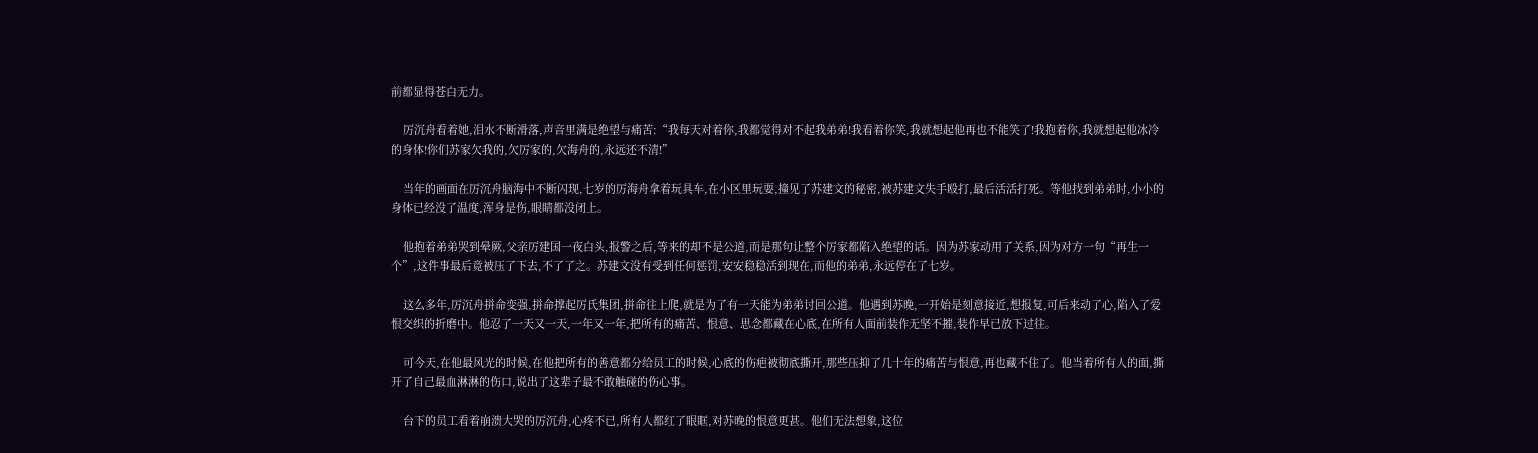前都显得苍白无力。

    厉沉舟看着她,泪水不断滑落,声音里满是绝望与痛苦:“我每天对着你,我都觉得对不起我弟弟!我看着你笑,我就想起他再也不能笑了!我抱着你,我就想起他冰冷的身体!你们苏家欠我的,欠厉家的,欠海舟的,永远还不清!”

    当年的画面在厉沉舟脑海中不断闪现,七岁的厉海舟拿着玩具车,在小区里玩耍,撞见了苏建文的秘密,被苏建文失手殴打,最后活活打死。等他找到弟弟时,小小的身体已经没了温度,浑身是伤,眼睛都没闭上。

    他抱着弟弟哭到晕厥,父亲厉建国一夜白头,报警之后,等来的却不是公道,而是那句让整个厉家都陷入绝望的话。因为苏家动用了关系,因为对方一句“再生一个”,这件事最后竟被压了下去,不了了之。苏建文没有受到任何惩罚,安安稳稳活到现在,而他的弟弟,永远停在了七岁。

    这么多年,厉沉舟拼命变强,拼命撑起厉氏集团,拼命往上爬,就是为了有一天能为弟弟讨回公道。他遇到苏晚,一开始是刻意接近,想报复,可后来动了心,陷入了爱恨交织的折磨中。他忍了一天又一天,一年又一年,把所有的痛苦、恨意、思念都藏在心底,在所有人面前装作无坚不摧,装作早已放下过往。

    可今天,在他最风光的时候,在他把所有的善意都分给员工的时候,心底的伤疤被彻底撕开,那些压抑了几十年的痛苦与恨意,再也藏不住了。他当着所有人的面,撕开了自己最血淋淋的伤口,说出了这辈子最不敢触碰的伤心事。

    台下的员工看着崩溃大哭的厉沉舟,心疼不已,所有人都红了眼眶,对苏晚的恨意更甚。他们无法想象,这位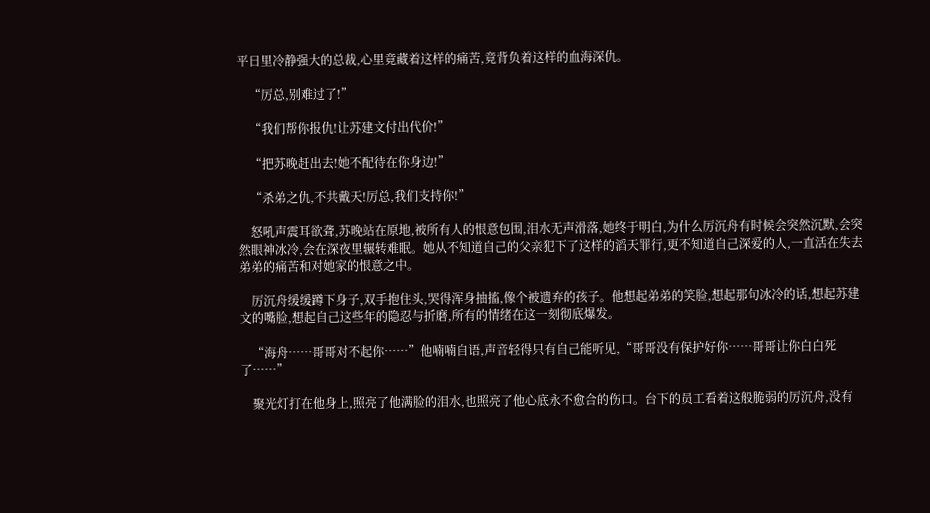平日里冷静强大的总裁,心里竟藏着这样的痛苦,竟背负着这样的血海深仇。

    “厉总,别难过了!”

    “我们帮你报仇!让苏建文付出代价!”

    “把苏晚赶出去!她不配待在你身边!”

    “杀弟之仇,不共戴天!厉总,我们支持你!”

    怒吼声震耳欲聋,苏晚站在原地,被所有人的恨意包围,泪水无声滑落,她终于明白,为什么厉沉舟有时候会突然沉默,会突然眼神冰冷,会在深夜里辗转难眠。她从不知道自己的父亲犯下了这样的滔天罪行,更不知道自己深爱的人,一直活在失去弟弟的痛苦和对她家的恨意之中。

    厉沉舟缓缓蹲下身子,双手抱住头,哭得浑身抽搐,像个被遗弃的孩子。他想起弟弟的笑脸,想起那句冰冷的话,想起苏建文的嘴脸,想起自己这些年的隐忍与折磨,所有的情绪在这一刻彻底爆发。

    “海舟……哥哥对不起你……”他喃喃自语,声音轻得只有自己能听见,“哥哥没有保护好你……哥哥让你白白死了……”

    聚光灯打在他身上,照亮了他满脸的泪水,也照亮了他心底永不愈合的伤口。台下的员工看着这般脆弱的厉沉舟,没有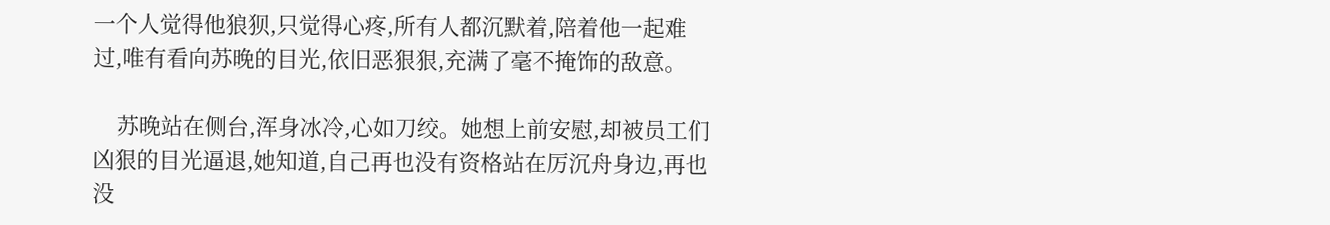一个人觉得他狼狈,只觉得心疼,所有人都沉默着,陪着他一起难过,唯有看向苏晚的目光,依旧恶狠狠,充满了毫不掩饰的敌意。

    苏晚站在侧台,浑身冰冷,心如刀绞。她想上前安慰,却被员工们凶狠的目光逼退,她知道,自己再也没有资格站在厉沉舟身边,再也没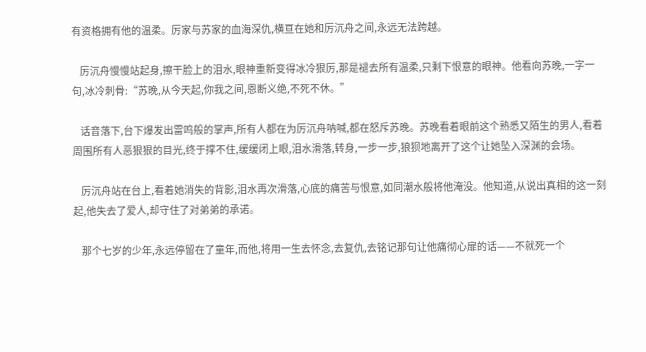有资格拥有他的温柔。厉家与苏家的血海深仇,横亘在她和厉沉舟之间,永远无法跨越。

    厉沉舟慢慢站起身,擦干脸上的泪水,眼神重新变得冰冷狠厉,那是褪去所有温柔,只剩下恨意的眼神。他看向苏晚,一字一句,冰冷刺骨:“苏晚,从今天起,你我之间,恩断义绝,不死不休。”

    话音落下,台下爆发出雷鸣般的掌声,所有人都在为厉沉舟呐喊,都在怒斥苏晚。苏晚看着眼前这个熟悉又陌生的男人,看着周围所有人恶狠狠的目光,终于撑不住,缓缓闭上眼,泪水滑落,转身,一步一步,狼狈地离开了这个让她坠入深渊的会场。

    厉沉舟站在台上,看着她消失的背影,泪水再次滑落,心底的痛苦与恨意,如同潮水般将他淹没。他知道,从说出真相的这一刻起,他失去了爱人,却守住了对弟弟的承诺。

    那个七岁的少年,永远停留在了童年,而他,将用一生去怀念,去复仇,去铭记那句让他痛彻心扉的话——不就死一个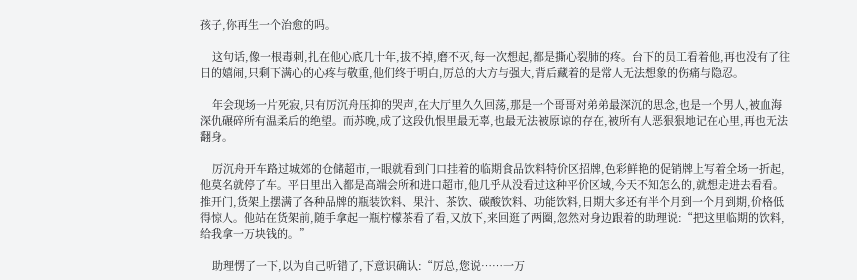孩子,你再生一个治愈的吗。

    这句话,像一根毒刺,扎在他心底几十年,拔不掉,磨不灭,每一次想起,都是撕心裂肺的疼。台下的员工看着他,再也没有了往日的嬉闹,只剩下满心的心疼与敬重,他们终于明白,厉总的大方与强大,背后藏着的是常人无法想象的伤痛与隐忍。

    年会现场一片死寂,只有厉沉舟压抑的哭声,在大厅里久久回荡,那是一个哥哥对弟弟最深沉的思念,也是一个男人,被血海深仇碾碎所有温柔后的绝望。而苏晚,成了这段仇恨里最无辜,也最无法被原谅的存在,被所有人恶狠狠地记在心里,再也无法翻身。

    厉沉舟开车路过城郊的仓储超市,一眼就看到门口挂着的临期食品饮料特价区招牌,色彩鲜艳的促销牌上写着全场一折起,他莫名就停了车。平日里出入都是高端会所和进口超市,他几乎从没看过这种平价区域,今天不知怎么的,就想走进去看看。推开门,货架上摆满了各种品牌的瓶装饮料、果汁、茶饮、碳酸饮料、功能饮料,日期大多还有半个月到一个月到期,价格低得惊人。他站在货架前,随手拿起一瓶柠檬茶看了看,又放下,来回逛了两圈,忽然对身边跟着的助理说:“把这里临期的饮料,给我拿一万块钱的。”

    助理愣了一下,以为自己听错了,下意识确认:“厉总,您说……一万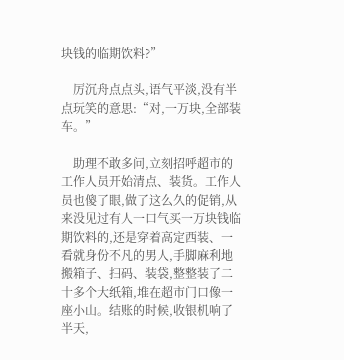块钱的临期饮料?”

    厉沉舟点点头,语气平淡,没有半点玩笑的意思:“对,一万块,全部装车。”

    助理不敢多问,立刻招呼超市的工作人员开始清点、装货。工作人员也傻了眼,做了这么久的促销,从来没见过有人一口气买一万块钱临期饮料的,还是穿着高定西装、一看就身份不凡的男人,手脚麻利地搬箱子、扫码、装袋,整整装了二十多个大纸箱,堆在超市门口像一座小山。结账的时候,收银机响了半天,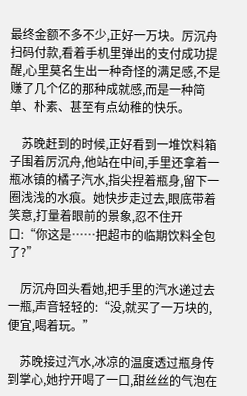最终金额不多不少,正好一万块。厉沉舟扫码付款,看着手机里弹出的支付成功提醒,心里莫名生出一种奇怪的满足感,不是赚了几个亿的那种成就感,而是一种简单、朴素、甚至有点幼稚的快乐。

    苏晚赶到的时候,正好看到一堆饮料箱子围着厉沉舟,他站在中间,手里还拿着一瓶冰镇的橘子汽水,指尖捏着瓶身,留下一圈浅浅的水痕。她快步走过去,眼底带着笑意,打量着眼前的景象,忍不住开口:“你这是……把超市的临期饮料全包了?”

    厉沉舟回头看她,把手里的汽水递过去一瓶,声音轻轻的:“没,就买了一万块的,便宜,喝着玩。”

    苏晚接过汽水,冰凉的温度透过瓶身传到掌心,她拧开喝了一口,甜丝丝的气泡在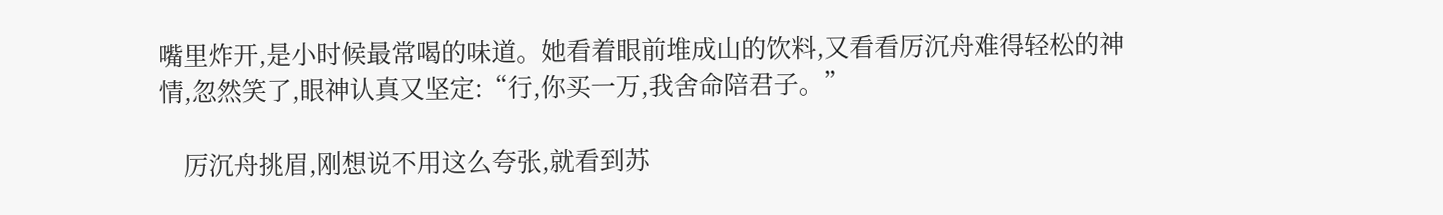嘴里炸开,是小时候最常喝的味道。她看着眼前堆成山的饮料,又看看厉沉舟难得轻松的神情,忽然笑了,眼神认真又坚定:“行,你买一万,我舍命陪君子。”

    厉沉舟挑眉,刚想说不用这么夸张,就看到苏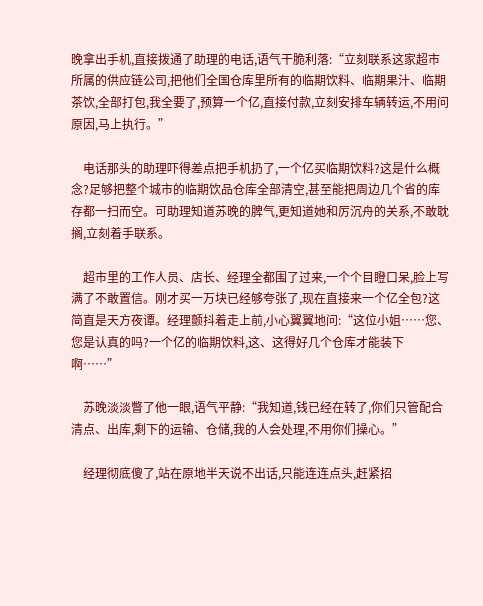晚拿出手机,直接拨通了助理的电话,语气干脆利落:“立刻联系这家超市所属的供应链公司,把他们全国仓库里所有的临期饮料、临期果汁、临期茶饮,全部打包,我全要了,预算一个亿,直接付款,立刻安排车辆转运,不用问原因,马上执行。”

    电话那头的助理吓得差点把手机扔了,一个亿买临期饮料?这是什么概念?足够把整个城市的临期饮品仓库全部清空,甚至能把周边几个省的库存都一扫而空。可助理知道苏晚的脾气,更知道她和厉沉舟的关系,不敢耽搁,立刻着手联系。

    超市里的工作人员、店长、经理全都围了过来,一个个目瞪口呆,脸上写满了不敢置信。刚才买一万块已经够夸张了,现在直接来一个亿全包?这简直是天方夜谭。经理颤抖着走上前,小心翼翼地问:“这位小姐……您、您是认真的吗?一个亿的临期饮料,这、这得好几个仓库才能装下啊……”

    苏晚淡淡瞥了他一眼,语气平静:“我知道,钱已经在转了,你们只管配合清点、出库,剩下的运输、仓储,我的人会处理,不用你们操心。”

    经理彻底傻了,站在原地半天说不出话,只能连连点头,赶紧招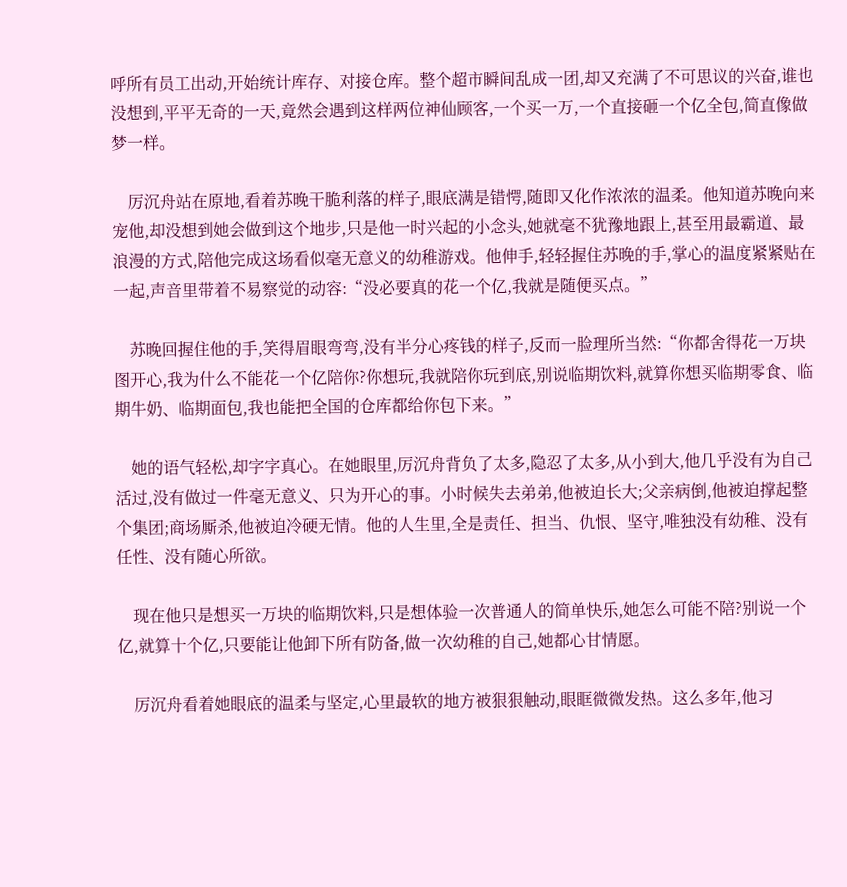呼所有员工出动,开始统计库存、对接仓库。整个超市瞬间乱成一团,却又充满了不可思议的兴奋,谁也没想到,平平无奇的一天,竟然会遇到这样两位神仙顾客,一个买一万,一个直接砸一个亿全包,简直像做梦一样。

    厉沉舟站在原地,看着苏晚干脆利落的样子,眼底满是错愕,随即又化作浓浓的温柔。他知道苏晚向来宠他,却没想到她会做到这个地步,只是他一时兴起的小念头,她就毫不犹豫地跟上,甚至用最霸道、最浪漫的方式,陪他完成这场看似毫无意义的幼稚游戏。他伸手,轻轻握住苏晚的手,掌心的温度紧紧贴在一起,声音里带着不易察觉的动容:“没必要真的花一个亿,我就是随便买点。”

    苏晚回握住他的手,笑得眉眼弯弯,没有半分心疼钱的样子,反而一脸理所当然:“你都舍得花一万块图开心,我为什么不能花一个亿陪你?你想玩,我就陪你玩到底,别说临期饮料,就算你想买临期零食、临期牛奶、临期面包,我也能把全国的仓库都给你包下来。”

    她的语气轻松,却字字真心。在她眼里,厉沉舟背负了太多,隐忍了太多,从小到大,他几乎没有为自己活过,没有做过一件毫无意义、只为开心的事。小时候失去弟弟,他被迫长大;父亲病倒,他被迫撑起整个集团;商场厮杀,他被迫冷硬无情。他的人生里,全是责任、担当、仇恨、坚守,唯独没有幼稚、没有任性、没有随心所欲。

    现在他只是想买一万块的临期饮料,只是想体验一次普通人的简单快乐,她怎么可能不陪?别说一个亿,就算十个亿,只要能让他卸下所有防备,做一次幼稚的自己,她都心甘情愿。

    厉沉舟看着她眼底的温柔与坚定,心里最软的地方被狠狠触动,眼眶微微发热。这么多年,他习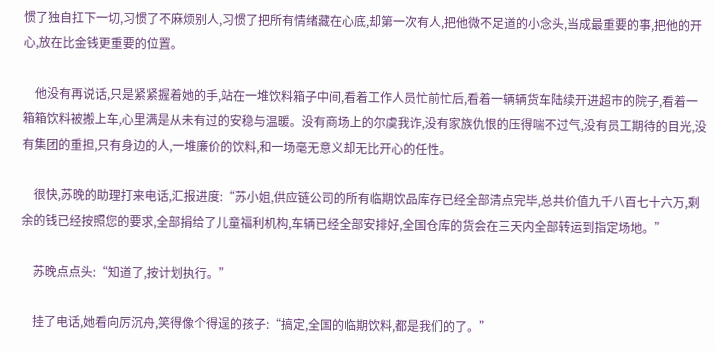惯了独自扛下一切,习惯了不麻烦别人,习惯了把所有情绪藏在心底,却第一次有人,把他微不足道的小念头,当成最重要的事,把他的开心,放在比金钱更重要的位置。

    他没有再说话,只是紧紧握着她的手,站在一堆饮料箱子中间,看着工作人员忙前忙后,看着一辆辆货车陆续开进超市的院子,看着一箱箱饮料被搬上车,心里满是从未有过的安稳与温暖。没有商场上的尔虞我诈,没有家族仇恨的压得喘不过气,没有员工期待的目光,没有集团的重担,只有身边的人,一堆廉价的饮料,和一场毫无意义却无比开心的任性。

    很快,苏晚的助理打来电话,汇报进度:“苏小姐,供应链公司的所有临期饮品库存已经全部清点完毕,总共价值九千八百七十六万,剩余的钱已经按照您的要求,全部捐给了儿童福利机构,车辆已经全部安排好,全国仓库的货会在三天内全部转运到指定场地。”

    苏晚点点头:“知道了,按计划执行。”

    挂了电话,她看向厉沉舟,笑得像个得逞的孩子:“搞定,全国的临期饮料,都是我们的了。”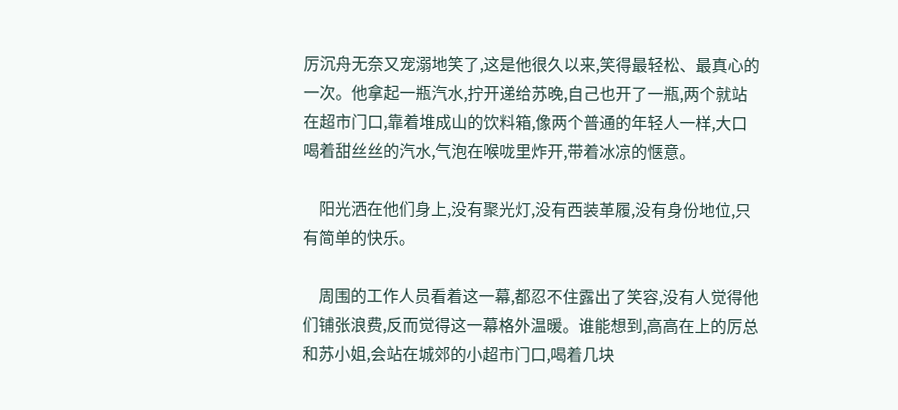厉沉舟无奈又宠溺地笑了,这是他很久以来,笑得最轻松、最真心的一次。他拿起一瓶汽水,拧开递给苏晚,自己也开了一瓶,两个就站在超市门口,靠着堆成山的饮料箱,像两个普通的年轻人一样,大口喝着甜丝丝的汽水,气泡在喉咙里炸开,带着冰凉的惬意。

    阳光洒在他们身上,没有聚光灯,没有西装革履,没有身份地位,只有简单的快乐。

    周围的工作人员看着这一幕,都忍不住露出了笑容,没有人觉得他们铺张浪费,反而觉得这一幕格外温暖。谁能想到,高高在上的厉总和苏小姐,会站在城郊的小超市门口,喝着几块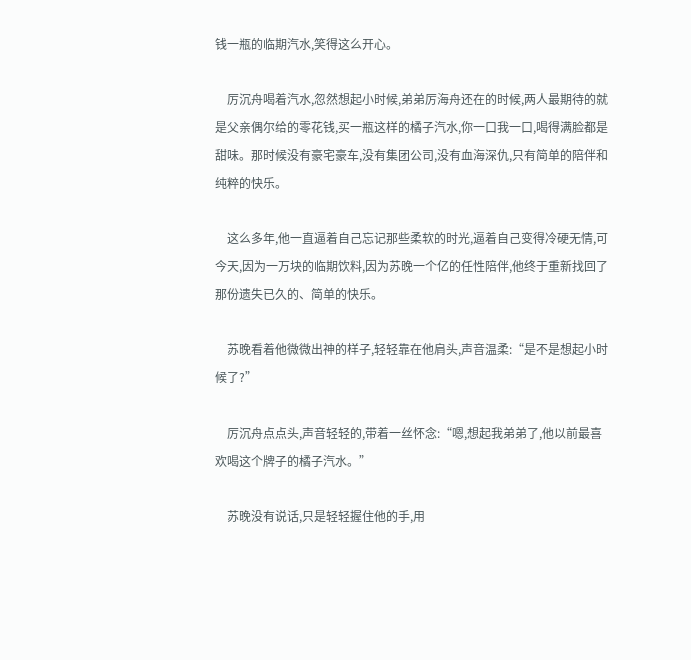钱一瓶的临期汽水,笑得这么开心。

    厉沉舟喝着汽水,忽然想起小时候,弟弟厉海舟还在的时候,两人最期待的就是父亲偶尔给的零花钱,买一瓶这样的橘子汽水,你一口我一口,喝得满脸都是甜味。那时候没有豪宅豪车,没有集团公司,没有血海深仇,只有简单的陪伴和纯粹的快乐。

    这么多年,他一直逼着自己忘记那些柔软的时光,逼着自己变得冷硬无情,可今天,因为一万块的临期饮料,因为苏晚一个亿的任性陪伴,他终于重新找回了那份遗失已久的、简单的快乐。

    苏晚看着他微微出神的样子,轻轻靠在他肩头,声音温柔:“是不是想起小时候了?”

    厉沉舟点点头,声音轻轻的,带着一丝怀念:“嗯,想起我弟弟了,他以前最喜欢喝这个牌子的橘子汽水。”

    苏晚没有说话,只是轻轻握住他的手,用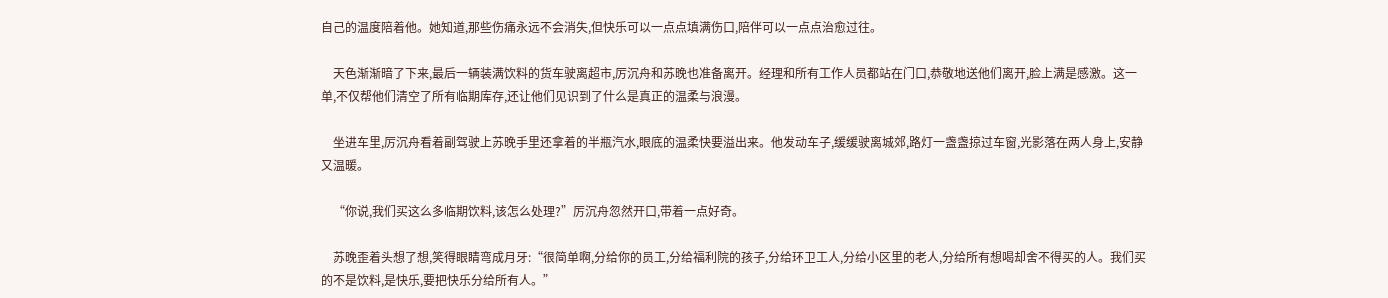自己的温度陪着他。她知道,那些伤痛永远不会消失,但快乐可以一点点填满伤口,陪伴可以一点点治愈过往。

    天色渐渐暗了下来,最后一辆装满饮料的货车驶离超市,厉沉舟和苏晚也准备离开。经理和所有工作人员都站在门口,恭敬地送他们离开,脸上满是感激。这一单,不仅帮他们清空了所有临期库存,还让他们见识到了什么是真正的温柔与浪漫。

    坐进车里,厉沉舟看着副驾驶上苏晚手里还拿着的半瓶汽水,眼底的温柔快要溢出来。他发动车子,缓缓驶离城郊,路灯一盏盏掠过车窗,光影落在两人身上,安静又温暖。

    “你说,我们买这么多临期饮料,该怎么处理?”厉沉舟忽然开口,带着一点好奇。

    苏晚歪着头想了想,笑得眼睛弯成月牙:“很简单啊,分给你的员工,分给福利院的孩子,分给环卫工人,分给小区里的老人,分给所有想喝却舍不得买的人。我们买的不是饮料,是快乐,要把快乐分给所有人。”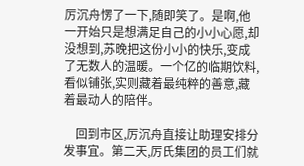厉沉舟愣了一下,随即笑了。是啊,他一开始只是想满足自己的小小心愿,却没想到,苏晚把这份小小的快乐,变成了无数人的温暖。一个亿的临期饮料,看似铺张,实则藏着最纯粹的善意,藏着最动人的陪伴。

    回到市区,厉沉舟直接让助理安排分发事宜。第二天,厉氏集团的员工们就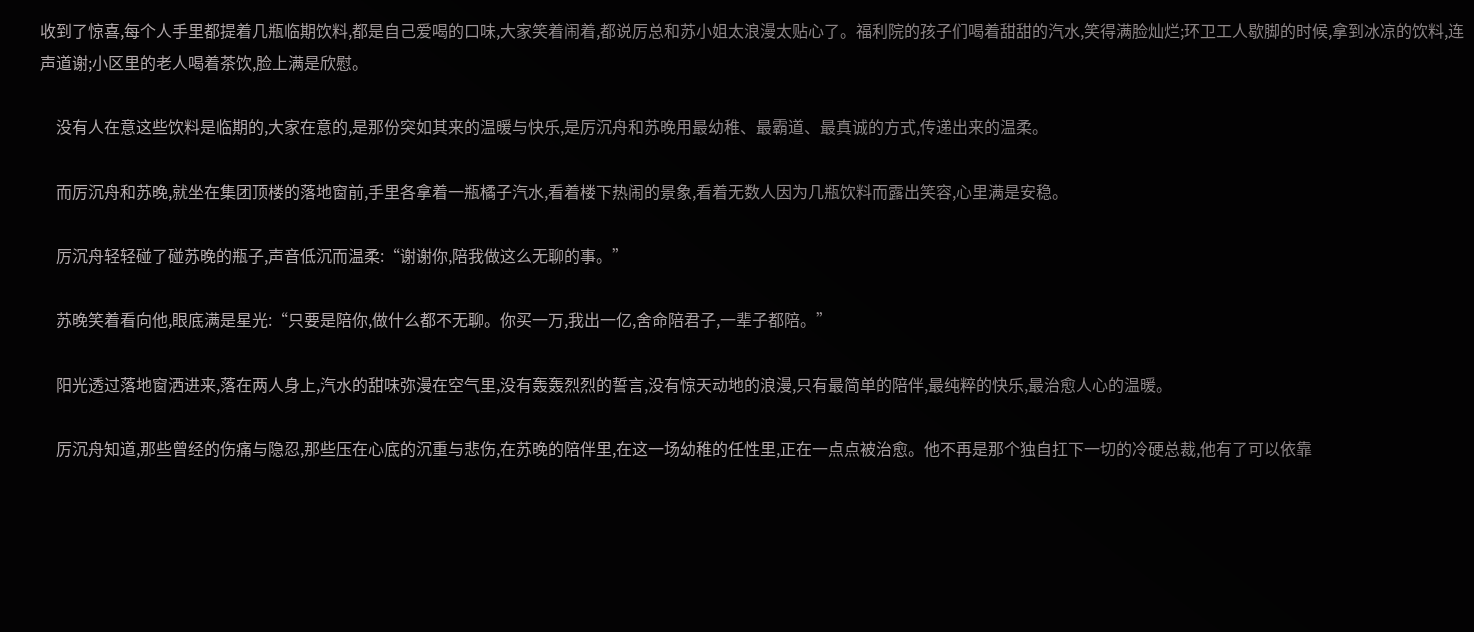收到了惊喜,每个人手里都提着几瓶临期饮料,都是自己爱喝的口味,大家笑着闹着,都说厉总和苏小姐太浪漫太贴心了。福利院的孩子们喝着甜甜的汽水,笑得满脸灿烂;环卫工人歇脚的时候,拿到冰凉的饮料,连声道谢;小区里的老人喝着茶饮,脸上满是欣慰。

    没有人在意这些饮料是临期的,大家在意的,是那份突如其来的温暖与快乐,是厉沉舟和苏晚用最幼稚、最霸道、最真诚的方式,传递出来的温柔。

    而厉沉舟和苏晚,就坐在集团顶楼的落地窗前,手里各拿着一瓶橘子汽水,看着楼下热闹的景象,看着无数人因为几瓶饮料而露出笑容,心里满是安稳。

    厉沉舟轻轻碰了碰苏晚的瓶子,声音低沉而温柔:“谢谢你,陪我做这么无聊的事。”

    苏晚笑着看向他,眼底满是星光:“只要是陪你,做什么都不无聊。你买一万,我出一亿,舍命陪君子,一辈子都陪。”

    阳光透过落地窗洒进来,落在两人身上,汽水的甜味弥漫在空气里,没有轰轰烈烈的誓言,没有惊天动地的浪漫,只有最简单的陪伴,最纯粹的快乐,最治愈人心的温暖。

    厉沉舟知道,那些曾经的伤痛与隐忍,那些压在心底的沉重与悲伤,在苏晚的陪伴里,在这一场幼稚的任性里,正在一点点被治愈。他不再是那个独自扛下一切的冷硬总裁,他有了可以依靠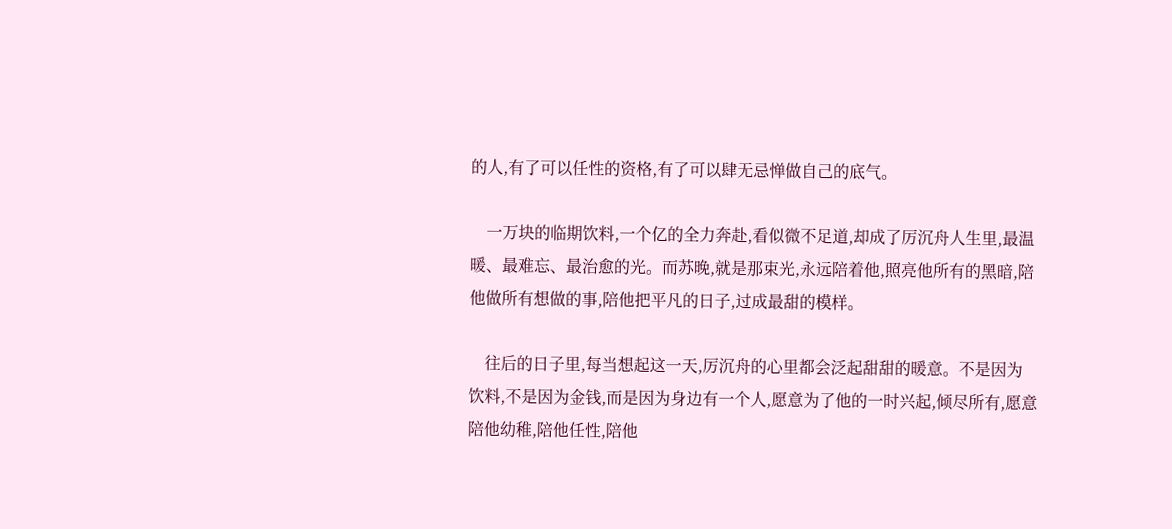的人,有了可以任性的资格,有了可以肆无忌惮做自己的底气。

    一万块的临期饮料,一个亿的全力奔赴,看似微不足道,却成了厉沉舟人生里,最温暖、最难忘、最治愈的光。而苏晚,就是那束光,永远陪着他,照亮他所有的黑暗,陪他做所有想做的事,陪他把平凡的日子,过成最甜的模样。

    往后的日子里,每当想起这一天,厉沉舟的心里都会泛起甜甜的暖意。不是因为饮料,不是因为金钱,而是因为身边有一个人,愿意为了他的一时兴起,倾尽所有,愿意陪他幼稚,陪他任性,陪他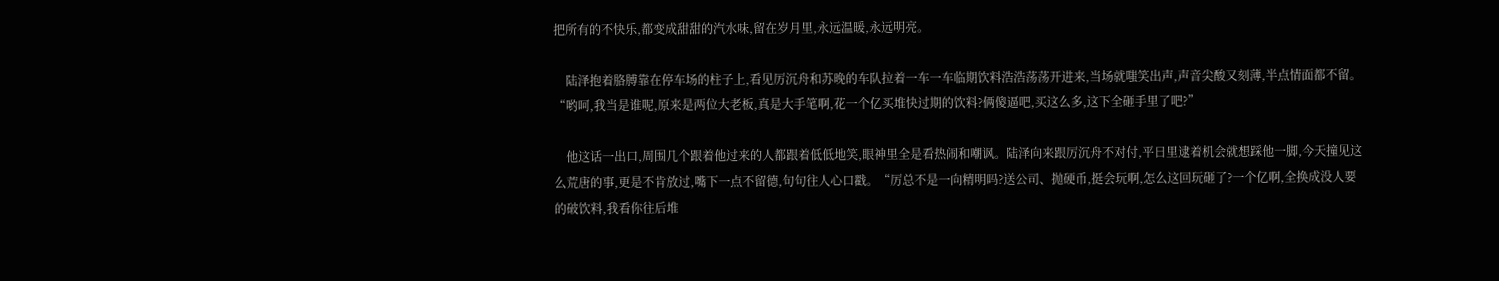把所有的不快乐,都变成甜甜的汽水味,留在岁月里,永远温暖,永远明亮。

    陆泽抱着胳膊靠在停车场的柱子上,看见厉沉舟和苏晚的车队拉着一车一车临期饮料浩浩荡荡开进来,当场就嗤笑出声,声音尖酸又刻薄,半点情面都不留。“哟呵,我当是谁呢,原来是两位大老板,真是大手笔啊,花一个亿买堆快过期的饮料?俩傻逼吧,买这么多,这下全砸手里了吧?”

    他这话一出口,周围几个跟着他过来的人都跟着低低地笑,眼神里全是看热闹和嘲讽。陆泽向来跟厉沉舟不对付,平日里逮着机会就想踩他一脚,今天撞见这么荒唐的事,更是不肯放过,嘴下一点不留德,句句往人心口戳。“厉总不是一向精明吗?送公司、抛硬币,挺会玩啊,怎么这回玩砸了?一个亿啊,全换成没人要的破饮料,我看你往后堆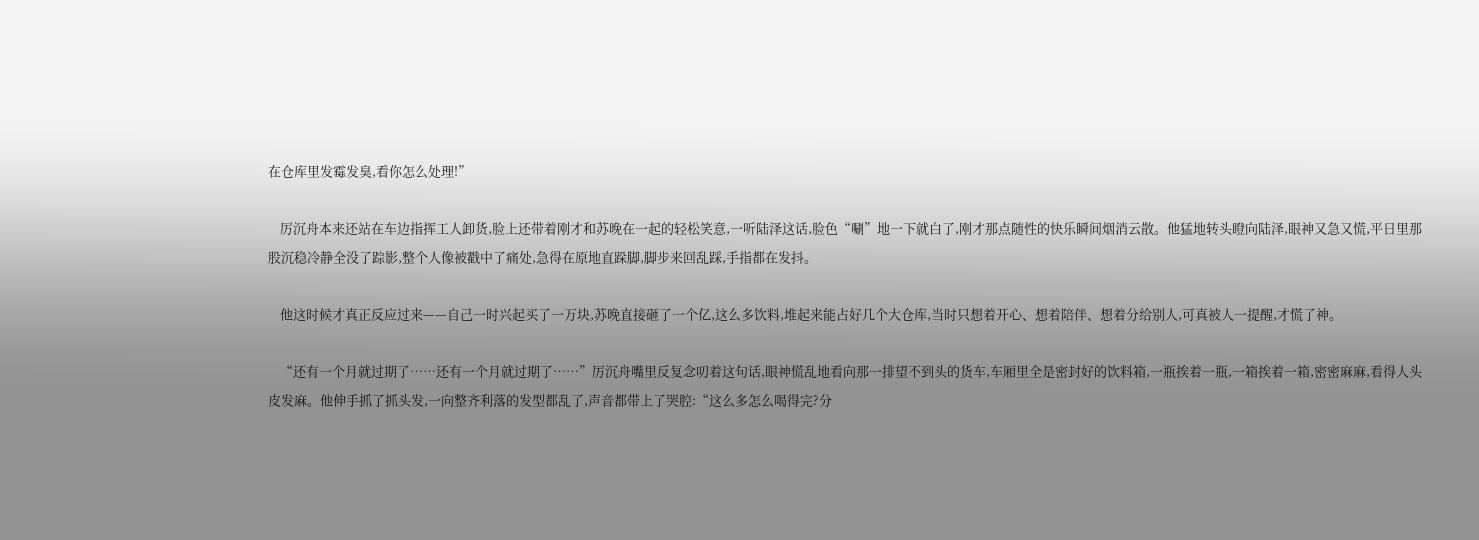在仓库里发霉发臭,看你怎么处理!”

    厉沉舟本来还站在车边指挥工人卸货,脸上还带着刚才和苏晚在一起的轻松笑意,一听陆泽这话,脸色“唰”地一下就白了,刚才那点随性的快乐瞬间烟消云散。他猛地转头瞪向陆泽,眼神又急又慌,平日里那股沉稳冷静全没了踪影,整个人像被戳中了痛处,急得在原地直跺脚,脚步来回乱踩,手指都在发抖。

    他这时候才真正反应过来——自己一时兴起买了一万块,苏晚直接砸了一个亿,这么多饮料,堆起来能占好几个大仓库,当时只想着开心、想着陪伴、想着分给别人,可真被人一提醒,才慌了神。

    “还有一个月就过期了……还有一个月就过期了……”厉沉舟嘴里反复念叨着这句话,眼神慌乱地看向那一排望不到头的货车,车厢里全是密封好的饮料箱,一瓶挨着一瓶,一箱挨着一箱,密密麻麻,看得人头皮发麻。他伸手抓了抓头发,一向整齐利落的发型都乱了,声音都带上了哭腔:“这么多怎么喝得完?分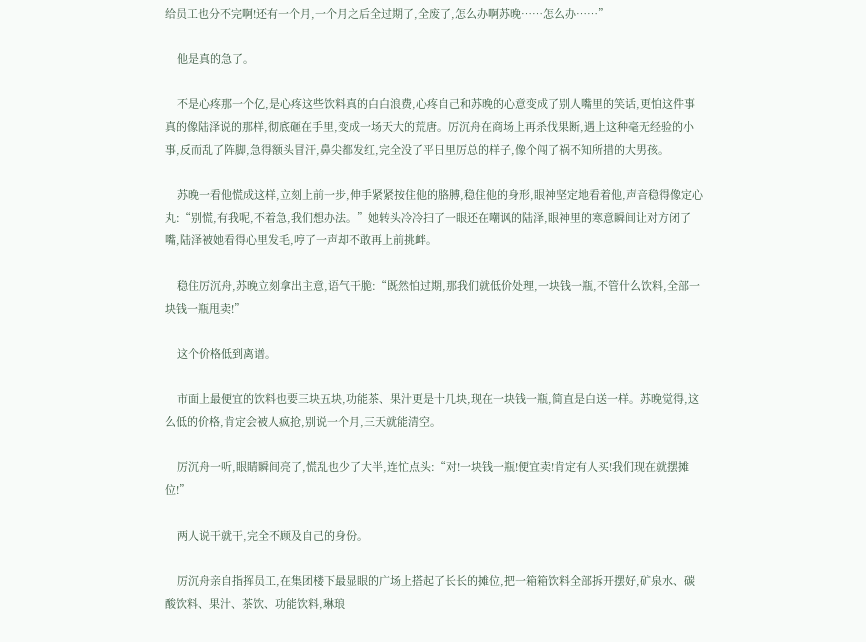给员工也分不完啊!还有一个月,一个月之后全过期了,全废了,怎么办啊苏晚……怎么办……”

    他是真的急了。

    不是心疼那一个亿,是心疼这些饮料真的白白浪费,心疼自己和苏晚的心意变成了别人嘴里的笑话,更怕这件事真的像陆泽说的那样,彻底砸在手里,变成一场天大的荒唐。厉沉舟在商场上再杀伐果断,遇上这种毫无经验的小事,反而乱了阵脚,急得额头冒汗,鼻尖都发红,完全没了平日里厉总的样子,像个闯了祸不知所措的大男孩。

    苏晚一看他慌成这样,立刻上前一步,伸手紧紧按住他的胳膊,稳住他的身形,眼神坚定地看着他,声音稳得像定心丸:“别慌,有我呢,不着急,我们想办法。”她转头冷冷扫了一眼还在嘲讽的陆泽,眼神里的寒意瞬间让对方闭了嘴,陆泽被她看得心里发毛,哼了一声却不敢再上前挑衅。

    稳住厉沉舟,苏晚立刻拿出主意,语气干脆:“既然怕过期,那我们就低价处理,一块钱一瓶,不管什么饮料,全部一块钱一瓶甩卖!”

    这个价格低到离谱。

    市面上最便宜的饮料也要三块五块,功能茶、果汁更是十几块,现在一块钱一瓶,简直是白送一样。苏晚觉得,这么低的价格,肯定会被人疯抢,别说一个月,三天就能清空。

    厉沉舟一听,眼睛瞬间亮了,慌乱也少了大半,连忙点头:“对!一块钱一瓶!便宜卖!肯定有人买!我们现在就摆摊位!”

    两人说干就干,完全不顾及自己的身份。

    厉沉舟亲自指挥员工,在集团楼下最显眼的广场上搭起了长长的摊位,把一箱箱饮料全部拆开摆好,矿泉水、碳酸饮料、果汁、茶饮、功能饮料,琳琅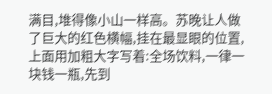满目,堆得像小山一样高。苏晚让人做了巨大的红色横幅,挂在最显眼的位置,上面用加粗大字写着:全场饮料,一律一块钱一瓶,先到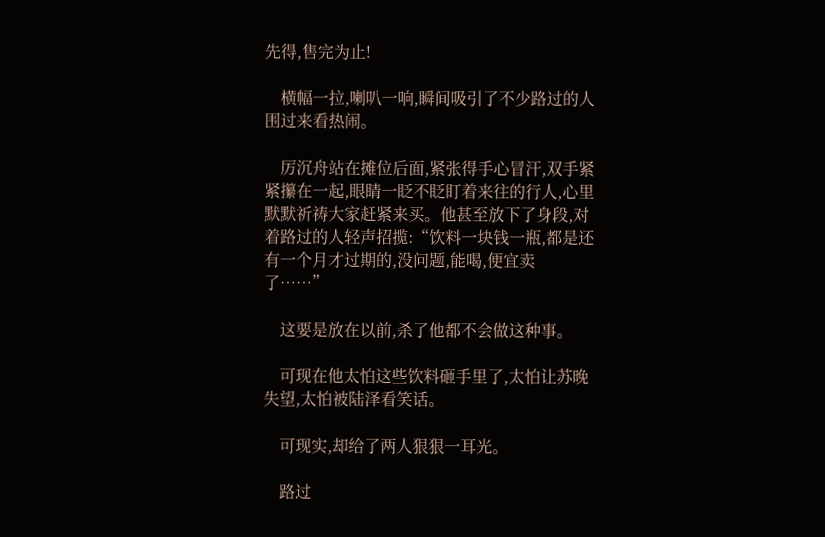先得,售完为止!

    横幅一拉,喇叭一响,瞬间吸引了不少路过的人围过来看热闹。

    厉沉舟站在摊位后面,紧张得手心冒汗,双手紧紧攥在一起,眼睛一眨不眨盯着来往的行人,心里默默祈祷大家赶紧来买。他甚至放下了身段,对着路过的人轻声招揽:“饮料一块钱一瓶,都是还有一个月才过期的,没问题,能喝,便宜卖了……”

    这要是放在以前,杀了他都不会做这种事。

    可现在他太怕这些饮料砸手里了,太怕让苏晚失望,太怕被陆泽看笑话。

    可现实,却给了两人狠狠一耳光。

    路过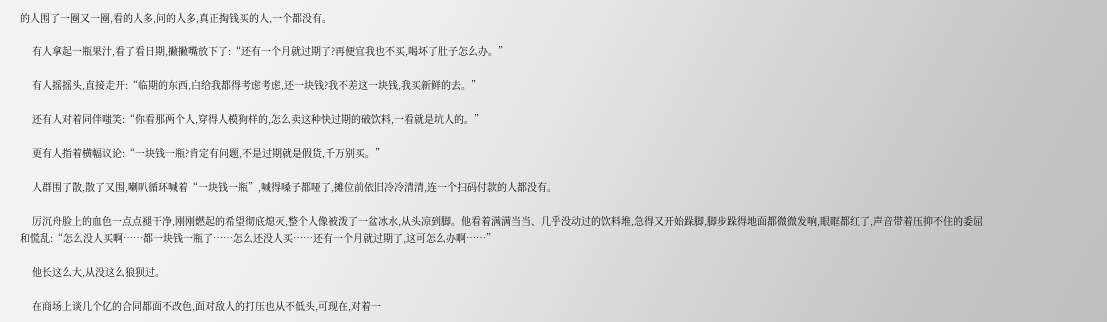的人围了一圈又一圈,看的人多,问的人多,真正掏钱买的人,一个都没有。

    有人拿起一瓶果汁,看了看日期,撇撇嘴放下了:“还有一个月就过期了?再便宜我也不买,喝坏了肚子怎么办。”

    有人摇摇头,直接走开:“临期的东西,白给我都得考虑考虑,还一块钱?我不差这一块钱,我买新鲜的去。”

    还有人对着同伴嗤笑:“你看那两个人,穿得人模狗样的,怎么卖这种快过期的破饮料,一看就是坑人的。”

    更有人指着横幅议论:“一块钱一瓶?肯定有问题,不是过期就是假货,千万别买。”

    人群围了散,散了又围,喇叭循环喊着“一块钱一瓶”,喊得嗓子都哑了,摊位前依旧冷冷清清,连一个扫码付款的人都没有。

    厉沉舟脸上的血色一点点褪干净,刚刚燃起的希望彻底熄灭,整个人像被泼了一盆冰水,从头凉到脚。他看着满满当当、几乎没动过的饮料堆,急得又开始跺脚,脚步跺得地面都微微发响,眼眶都红了,声音带着压抑不住的委屈和慌乱:“怎么没人买啊……都一块钱一瓶了……怎么还没人买……还有一个月就过期了,这可怎么办啊……”

    他长这么大,从没这么狼狈过。

    在商场上谈几个亿的合同都面不改色,面对敌人的打压也从不低头,可现在,对着一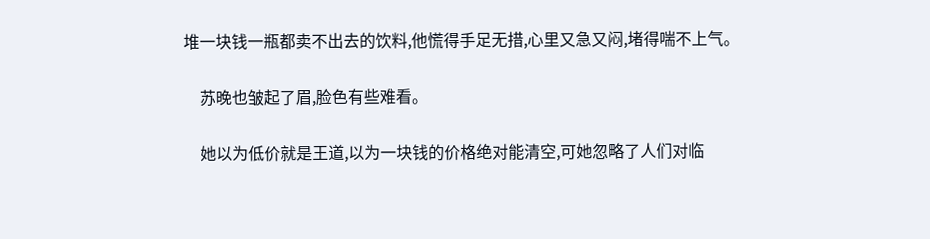堆一块钱一瓶都卖不出去的饮料,他慌得手足无措,心里又急又闷,堵得喘不上气。

    苏晚也皱起了眉,脸色有些难看。

    她以为低价就是王道,以为一块钱的价格绝对能清空,可她忽略了人们对临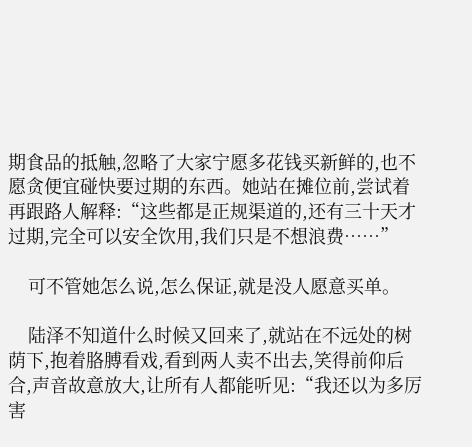期食品的抵触,忽略了大家宁愿多花钱买新鲜的,也不愿贪便宜碰快要过期的东西。她站在摊位前,尝试着再跟路人解释:“这些都是正规渠道的,还有三十天才过期,完全可以安全饮用,我们只是不想浪费……”

    可不管她怎么说,怎么保证,就是没人愿意买单。

    陆泽不知道什么时候又回来了,就站在不远处的树荫下,抱着胳膊看戏,看到两人卖不出去,笑得前仰后合,声音故意放大,让所有人都能听见:“我还以为多厉害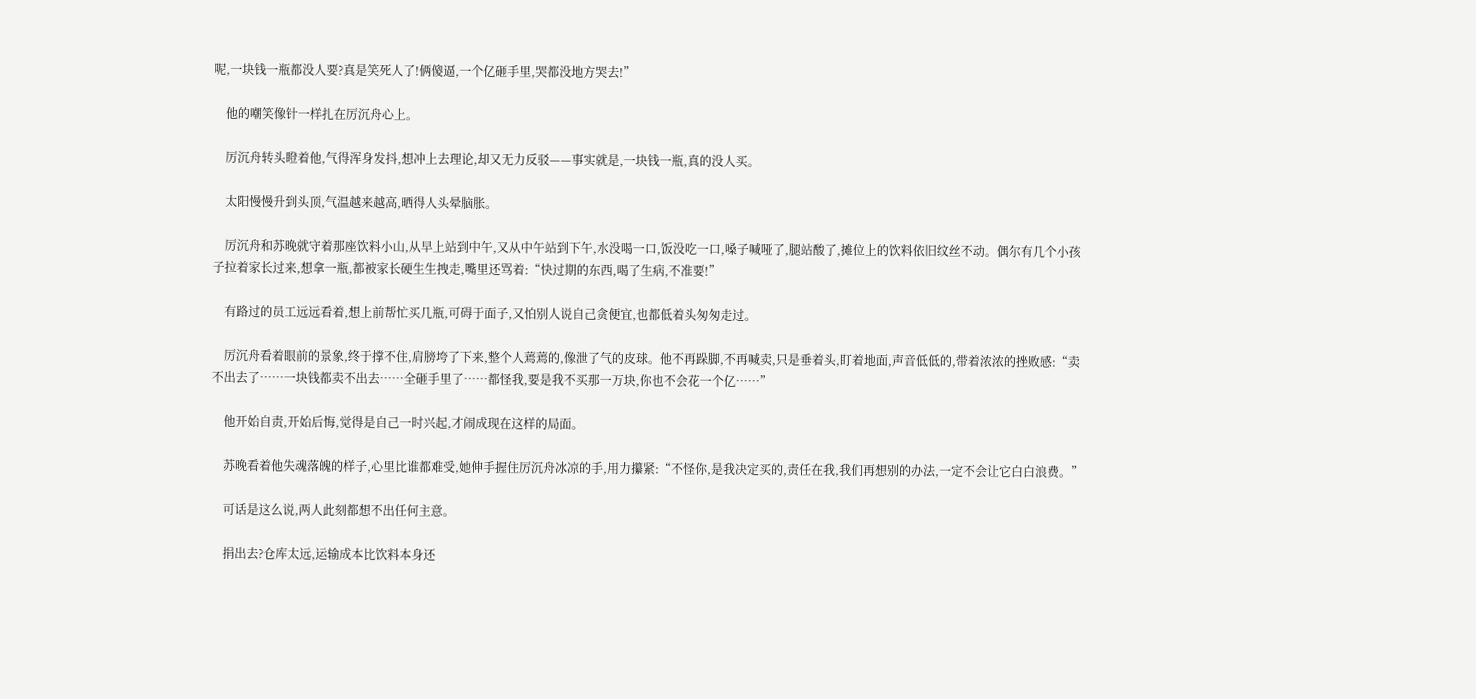呢,一块钱一瓶都没人要?真是笑死人了!俩傻逼,一个亿砸手里,哭都没地方哭去!”

    他的嘲笑像针一样扎在厉沉舟心上。

    厉沉舟转头瞪着他,气得浑身发抖,想冲上去理论,却又无力反驳——事实就是,一块钱一瓶,真的没人买。

    太阳慢慢升到头顶,气温越来越高,晒得人头晕脑胀。

    厉沉舟和苏晚就守着那座饮料小山,从早上站到中午,又从中午站到下午,水没喝一口,饭没吃一口,嗓子喊哑了,腿站酸了,摊位上的饮料依旧纹丝不动。偶尔有几个小孩子拉着家长过来,想拿一瓶,都被家长硬生生拽走,嘴里还骂着:“快过期的东西,喝了生病,不准要!”

    有路过的员工远远看着,想上前帮忙买几瓶,可碍于面子,又怕别人说自己贪便宜,也都低着头匆匆走过。

    厉沉舟看着眼前的景象,终于撑不住,肩膀垮了下来,整个人蔫蔫的,像泄了气的皮球。他不再跺脚,不再喊卖,只是垂着头,盯着地面,声音低低的,带着浓浓的挫败感:“卖不出去了……一块钱都卖不出去……全砸手里了……都怪我,要是我不买那一万块,你也不会花一个亿……”

    他开始自责,开始后悔,觉得是自己一时兴起,才闹成现在这样的局面。

    苏晚看着他失魂落魄的样子,心里比谁都难受,她伸手握住厉沉舟冰凉的手,用力攥紧:“不怪你,是我决定买的,责任在我,我们再想别的办法,一定不会让它白白浪费。”

    可话是这么说,两人此刻都想不出任何主意。

    捐出去?仓库太远,运输成本比饮料本身还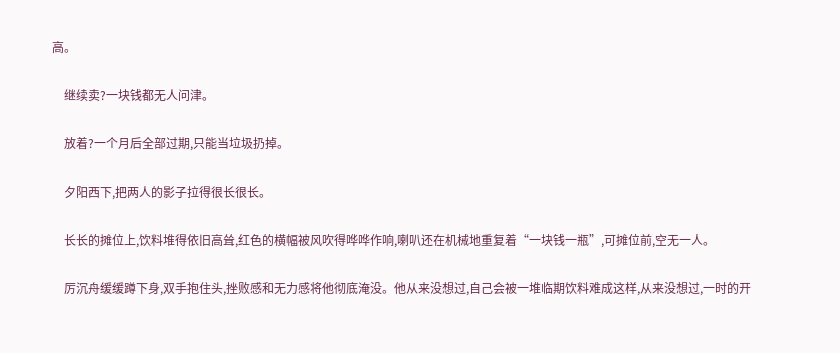高。

    继续卖?一块钱都无人问津。

    放着?一个月后全部过期,只能当垃圾扔掉。

    夕阳西下,把两人的影子拉得很长很长。

    长长的摊位上,饮料堆得依旧高耸,红色的横幅被风吹得哗哗作响,喇叭还在机械地重复着“一块钱一瓶”,可摊位前,空无一人。

    厉沉舟缓缓蹲下身,双手抱住头,挫败感和无力感将他彻底淹没。他从来没想过,自己会被一堆临期饮料难成这样,从来没想过,一时的开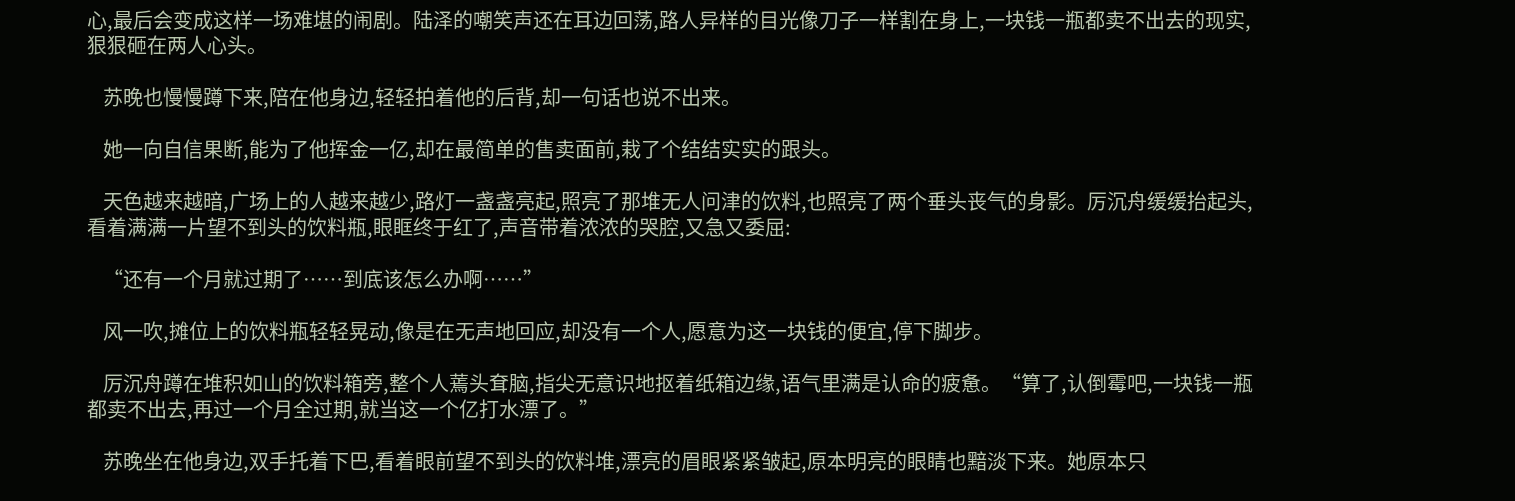心,最后会变成这样一场难堪的闹剧。陆泽的嘲笑声还在耳边回荡,路人异样的目光像刀子一样割在身上,一块钱一瓶都卖不出去的现实,狠狠砸在两人心头。

    苏晚也慢慢蹲下来,陪在他身边,轻轻拍着他的后背,却一句话也说不出来。

    她一向自信果断,能为了他挥金一亿,却在最简单的售卖面前,栽了个结结实实的跟头。

    天色越来越暗,广场上的人越来越少,路灯一盏盏亮起,照亮了那堆无人问津的饮料,也照亮了两个垂头丧气的身影。厉沉舟缓缓抬起头,看着满满一片望不到头的饮料瓶,眼眶终于红了,声音带着浓浓的哭腔,又急又委屈:

    “还有一个月就过期了……到底该怎么办啊……”

    风一吹,摊位上的饮料瓶轻轻晃动,像是在无声地回应,却没有一个人,愿意为这一块钱的便宜,停下脚步。

    厉沉舟蹲在堆积如山的饮料箱旁,整个人蔫头耷脑,指尖无意识地抠着纸箱边缘,语气里满是认命的疲惫。“算了,认倒霉吧,一块钱一瓶都卖不出去,再过一个月全过期,就当这一个亿打水漂了。”

    苏晚坐在他身边,双手托着下巴,看着眼前望不到头的饮料堆,漂亮的眉眼紧紧皱起,原本明亮的眼睛也黯淡下来。她原本只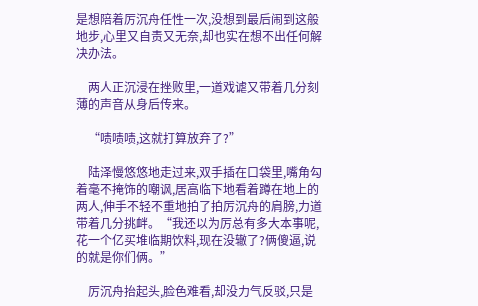是想陪着厉沉舟任性一次,没想到最后闹到这般地步,心里又自责又无奈,却也实在想不出任何解决办法。

    两人正沉浸在挫败里,一道戏谑又带着几分刻薄的声音从身后传来。

    “啧啧啧,这就打算放弃了?”

    陆泽慢悠悠地走过来,双手插在口袋里,嘴角勾着毫不掩饰的嘲讽,居高临下地看着蹲在地上的两人,伸手不轻不重地拍了拍厉沉舟的肩膀,力道带着几分挑衅。“我还以为厉总有多大本事呢,花一个亿买堆临期饮料,现在没辙了?俩傻逼,说的就是你们俩。”

    厉沉舟抬起头,脸色难看,却没力气反驳,只是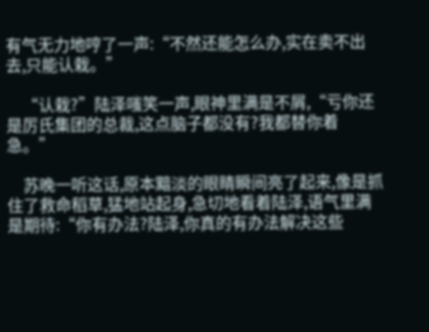有气无力地哼了一声:“不然还能怎么办,实在卖不出去,只能认栽。”

    “认栽?”陆泽嗤笑一声,眼神里满是不屑,“亏你还是厉氏集团的总裁,这点脑子都没有?我都替你着急。”

    苏晚一听这话,原本黯淡的眼睛瞬间亮了起来,像是抓住了救命稻草,猛地站起身,急切地看着陆泽,语气里满是期待:“你有办法?陆泽,你真的有办法解决这些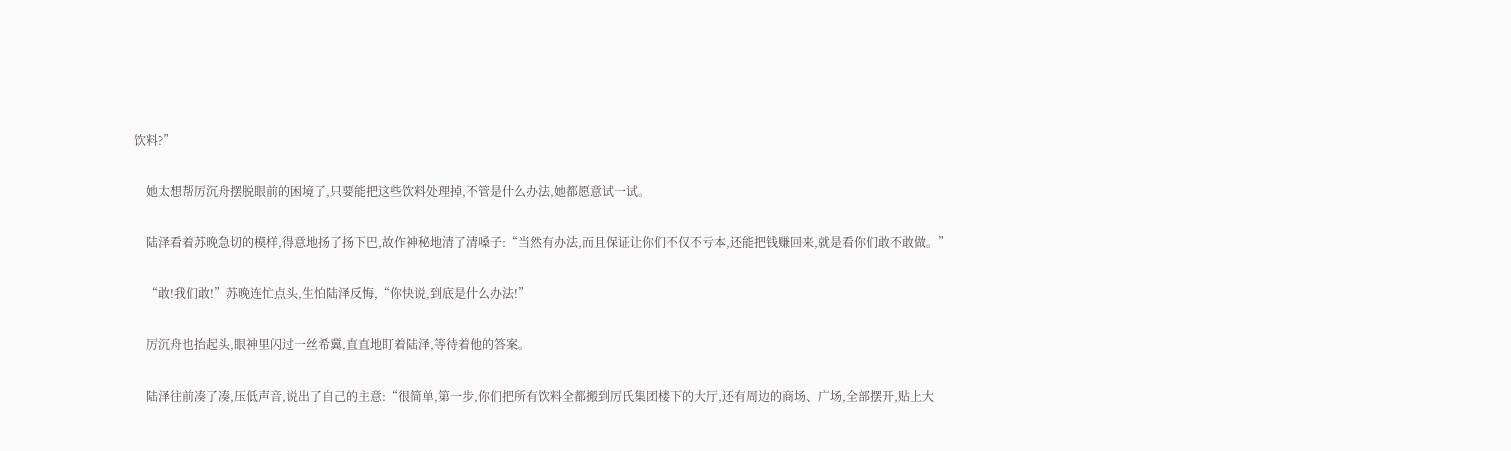饮料?”

    她太想帮厉沉舟摆脱眼前的困境了,只要能把这些饮料处理掉,不管是什么办法,她都愿意试一试。

    陆泽看着苏晚急切的模样,得意地扬了扬下巴,故作神秘地清了清嗓子:“当然有办法,而且保证让你们不仅不亏本,还能把钱赚回来,就是看你们敢不敢做。”

    “敢!我们敢!”苏晚连忙点头,生怕陆泽反悔,“你快说,到底是什么办法!”

    厉沉舟也抬起头,眼神里闪过一丝希冀,直直地盯着陆泽,等待着他的答案。

    陆泽往前凑了凑,压低声音,说出了自己的主意:“很简单,第一步,你们把所有饮料全都搬到厉氏集团楼下的大厅,还有周边的商场、广场,全部摆开,贴上大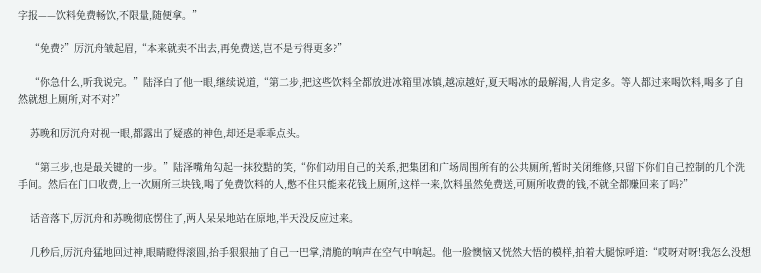字报——饮料免费畅饮,不限量,随便拿。”

    “免费?”厉沉舟皱起眉,“本来就卖不出去,再免费送,岂不是亏得更多?”

    “你急什么,听我说完。”陆泽白了他一眼,继续说道,“第二步,把这些饮料全都放进冰箱里冰镇,越凉越好,夏天喝冰的最解渴,人肯定多。等人都过来喝饮料,喝多了自然就想上厕所,对不对?”

    苏晚和厉沉舟对视一眼,都露出了疑惑的神色,却还是乖乖点头。

    “第三步,也是最关键的一步。”陆泽嘴角勾起一抹狡黠的笑,“你们动用自己的关系,把集团和广场周围所有的公共厕所,暂时关闭维修,只留下你们自己控制的几个洗手间。然后在门口收费,上一次厕所三块钱,喝了免费饮料的人,憋不住只能来花钱上厕所,这样一来,饮料虽然免费送,可厕所收费的钱,不就全都赚回来了吗?”

    话音落下,厉沉舟和苏晚彻底愣住了,两人呆呆地站在原地,半天没反应过来。

    几秒后,厉沉舟猛地回过神,眼睛瞪得滚圆,抬手狠狠抽了自己一巴掌,清脆的响声在空气中响起。他一脸懊恼又恍然大悟的模样,拍着大腿惊呼道:“哎呀对呀!我怎么没想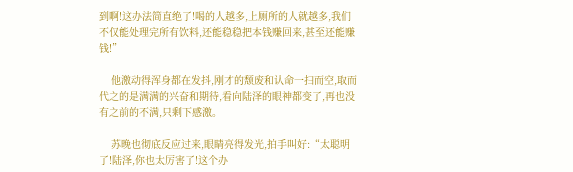到啊!这办法简直绝了!喝的人越多,上厕所的人就越多,我们不仅能处理完所有饮料,还能稳稳把本钱赚回来,甚至还能赚钱!”

    他激动得浑身都在发抖,刚才的颓废和认命一扫而空,取而代之的是满满的兴奋和期待,看向陆泽的眼神都变了,再也没有之前的不满,只剩下感激。

    苏晚也彻底反应过来,眼睛亮得发光,拍手叫好:“太聪明了!陆泽,你也太厉害了!这个办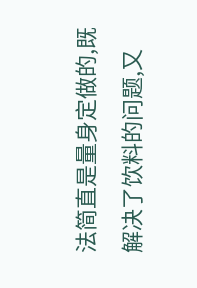法简直是量身定做的,既解决了饮料的问题,又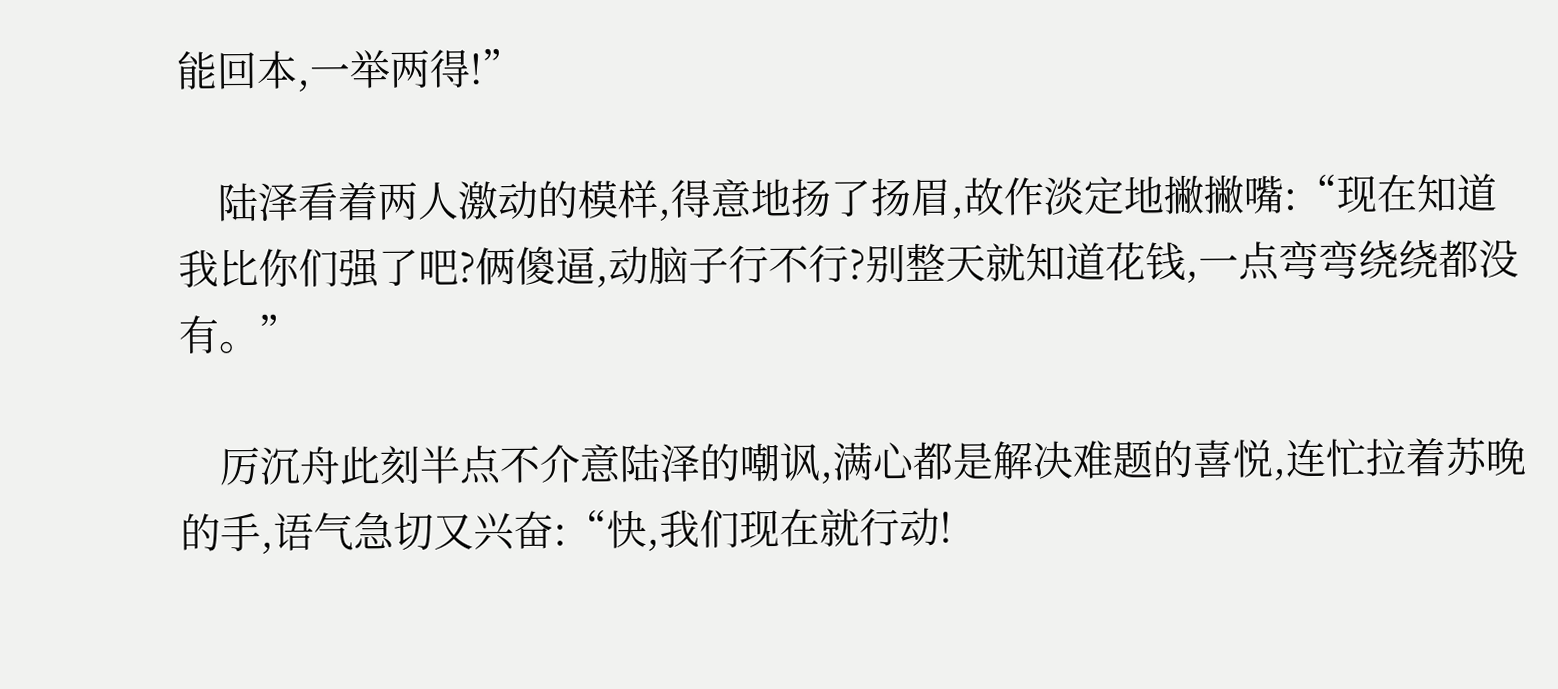能回本,一举两得!”

    陆泽看着两人激动的模样,得意地扬了扬眉,故作淡定地撇撇嘴:“现在知道我比你们强了吧?俩傻逼,动脑子行不行?别整天就知道花钱,一点弯弯绕绕都没有。”

    厉沉舟此刻半点不介意陆泽的嘲讽,满心都是解决难题的喜悦,连忙拉着苏晚的手,语气急切又兴奋:“快,我们现在就行动!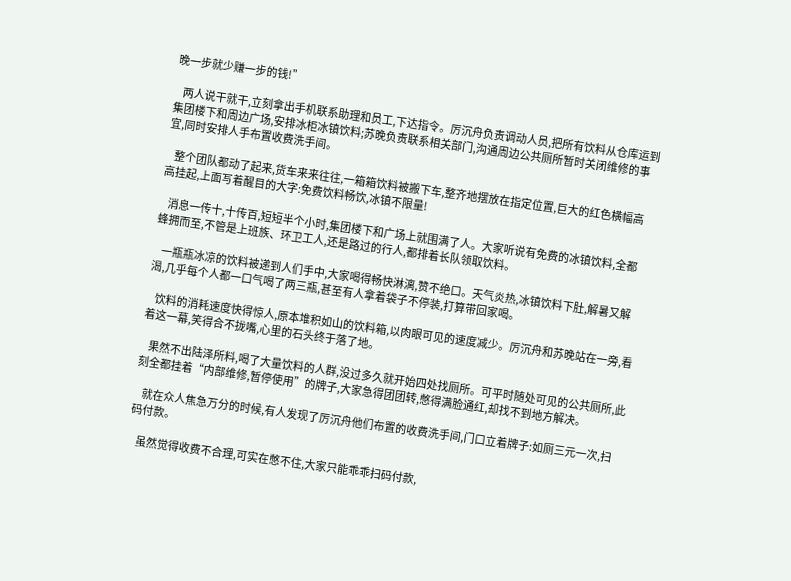晚一步就少赚一步的钱!”

    两人说干就干,立刻拿出手机联系助理和员工,下达指令。厉沉舟负责调动人员,把所有饮料从仓库运到集团楼下和周边广场,安排冰柜冰镇饮料;苏晚负责联系相关部门,沟通周边公共厕所暂时关闭维修的事宜,同时安排人手布置收费洗手间。

    整个团队都动了起来,货车来来往往,一箱箱饮料被搬下车,整齐地摆放在指定位置,巨大的红色横幅高高挂起,上面写着醒目的大字:免费饮料畅饮,冰镇不限量!

    消息一传十,十传百,短短半个小时,集团楼下和广场上就围满了人。大家听说有免费的冰镇饮料,全都蜂拥而至,不管是上班族、环卫工人,还是路过的行人,都排着长队领取饮料。

    一瓶瓶冰凉的饮料被递到人们手中,大家喝得畅快淋漓,赞不绝口。天气炎热,冰镇饮料下肚,解暑又解渴,几乎每个人都一口气喝了两三瓶,甚至有人拿着袋子不停装,打算带回家喝。

    饮料的消耗速度快得惊人,原本堆积如山的饮料箱,以肉眼可见的速度减少。厉沉舟和苏晚站在一旁,看着这一幕,笑得合不拢嘴,心里的石头终于落了地。

    果然不出陆泽所料,喝了大量饮料的人群,没过多久就开始四处找厕所。可平时随处可见的公共厕所,此刻全都挂着“内部维修,暂停使用”的牌子,大家急得团团转,憋得满脸通红,却找不到地方解决。

    就在众人焦急万分的时候,有人发现了厉沉舟他们布置的收费洗手间,门口立着牌子:如厕三元一次,扫码付款。

    虽然觉得收费不合理,可实在憋不住,大家只能乖乖扫码付款,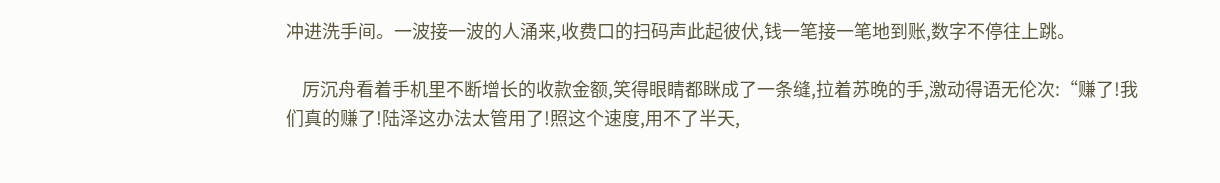冲进洗手间。一波接一波的人涌来,收费口的扫码声此起彼伏,钱一笔接一笔地到账,数字不停往上跳。

    厉沉舟看着手机里不断增长的收款金额,笑得眼睛都眯成了一条缝,拉着苏晚的手,激动得语无伦次:“赚了!我们真的赚了!陆泽这办法太管用了!照这个速度,用不了半天,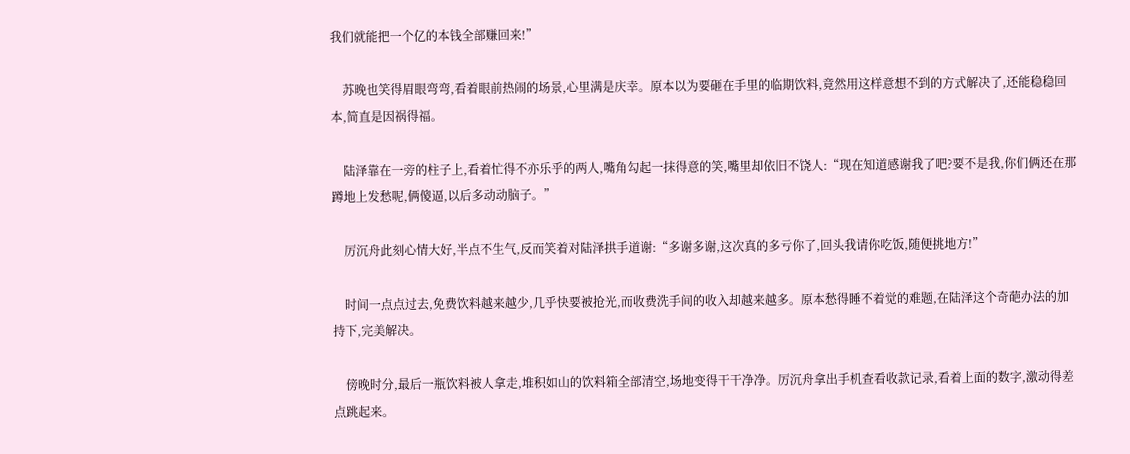我们就能把一个亿的本钱全部赚回来!”

    苏晚也笑得眉眼弯弯,看着眼前热闹的场景,心里满是庆幸。原本以为要砸在手里的临期饮料,竟然用这样意想不到的方式解决了,还能稳稳回本,简直是因祸得福。

    陆泽靠在一旁的柱子上,看着忙得不亦乐乎的两人,嘴角勾起一抹得意的笑,嘴里却依旧不饶人:“现在知道感谢我了吧?要不是我,你们俩还在那蹲地上发愁呢,俩傻逼,以后多动动脑子。”

    厉沉舟此刻心情大好,半点不生气,反而笑着对陆泽拱手道谢:“多谢多谢,这次真的多亏你了,回头我请你吃饭,随便挑地方!”

    时间一点点过去,免费饮料越来越少,几乎快要被抢光,而收费洗手间的收入却越来越多。原本愁得睡不着觉的难题,在陆泽这个奇葩办法的加持下,完美解决。

    傍晚时分,最后一瓶饮料被人拿走,堆积如山的饮料箱全部清空,场地变得干干净净。厉沉舟拿出手机查看收款记录,看着上面的数字,激动得差点跳起来。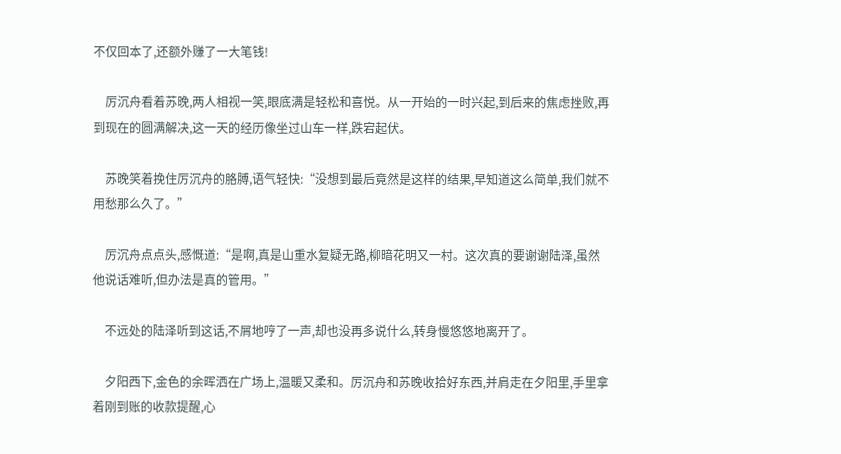不仅回本了,还额外赚了一大笔钱!

    厉沉舟看着苏晚,两人相视一笑,眼底满是轻松和喜悦。从一开始的一时兴起,到后来的焦虑挫败,再到现在的圆满解决,这一天的经历像坐过山车一样,跌宕起伏。

    苏晚笑着挽住厉沉舟的胳膊,语气轻快:“没想到最后竟然是这样的结果,早知道这么简单,我们就不用愁那么久了。”

    厉沉舟点点头,感慨道:“是啊,真是山重水复疑无路,柳暗花明又一村。这次真的要谢谢陆泽,虽然他说话难听,但办法是真的管用。”

    不远处的陆泽听到这话,不屑地哼了一声,却也没再多说什么,转身慢悠悠地离开了。

    夕阳西下,金色的余晖洒在广场上,温暖又柔和。厉沉舟和苏晚收拾好东西,并肩走在夕阳里,手里拿着刚到账的收款提醒,心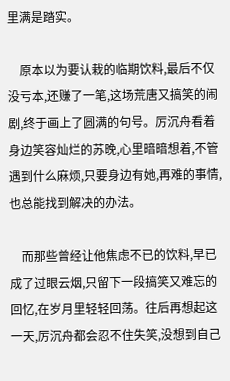里满是踏实。

    原本以为要认栽的临期饮料,最后不仅没亏本,还赚了一笔,这场荒唐又搞笑的闹剧,终于画上了圆满的句号。厉沉舟看着身边笑容灿烂的苏晚,心里暗暗想着,不管遇到什么麻烦,只要身边有她,再难的事情,也总能找到解决的办法。

    而那些曾经让他焦虑不已的饮料,早已成了过眼云烟,只留下一段搞笑又难忘的回忆,在岁月里轻轻回荡。往后再想起这一天,厉沉舟都会忍不住失笑,没想到自己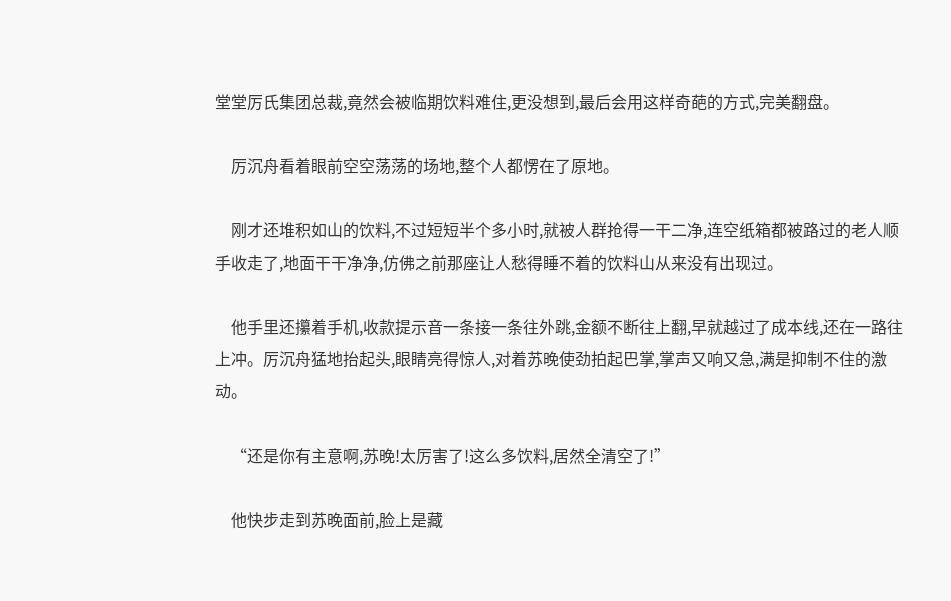堂堂厉氏集团总裁,竟然会被临期饮料难住,更没想到,最后会用这样奇葩的方式,完美翻盘。

    厉沉舟看着眼前空空荡荡的场地,整个人都愣在了原地。

    刚才还堆积如山的饮料,不过短短半个多小时,就被人群抢得一干二净,连空纸箱都被路过的老人顺手收走了,地面干干净净,仿佛之前那座让人愁得睡不着的饮料山从来没有出现过。

    他手里还攥着手机,收款提示音一条接一条往外跳,金额不断往上翻,早就越过了成本线,还在一路往上冲。厉沉舟猛地抬起头,眼睛亮得惊人,对着苏晚使劲拍起巴掌,掌声又响又急,满是抑制不住的激动。

    “还是你有主意啊,苏晚!太厉害了!这么多饮料,居然全清空了!”

    他快步走到苏晚面前,脸上是藏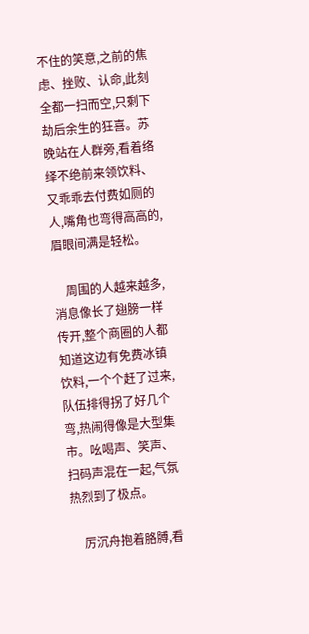不住的笑意,之前的焦虑、挫败、认命,此刻全都一扫而空,只剩下劫后余生的狂喜。苏晚站在人群旁,看着络绎不绝前来领饮料、又乖乖去付费如厕的人,嘴角也弯得高高的,眉眼间满是轻松。

    周围的人越来越多,消息像长了翅膀一样传开,整个商圈的人都知道这边有免费冰镇饮料,一个个赶了过来,队伍排得拐了好几个弯,热闹得像是大型集市。吆喝声、笑声、扫码声混在一起,气氛热烈到了极点。

    厉沉舟抱着胳膊,看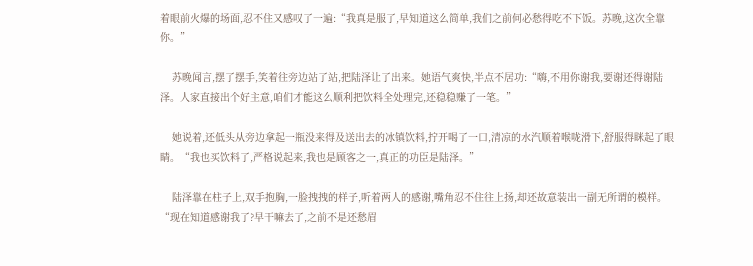着眼前火爆的场面,忍不住又感叹了一遍:“我真是服了,早知道这么简单,我们之前何必愁得吃不下饭。苏晚,这次全靠你。”

    苏晚闻言,摆了摆手,笑着往旁边站了站,把陆泽让了出来。她语气爽快,半点不居功:“嗨,不用你谢我,要谢还得谢陆泽。人家直接出个好主意,咱们才能这么顺利把饮料全处理完,还稳稳赚了一笔。”

    她说着,还低头从旁边拿起一瓶没来得及送出去的冰镇饮料,拧开喝了一口,清凉的水汽顺着喉咙滑下,舒服得眯起了眼睛。“我也买饮料了,严格说起来,我也是顾客之一,真正的功臣是陆泽。”

    陆泽靠在柱子上,双手抱胸,一脸拽拽的样子,听着两人的感谢,嘴角忍不住往上扬,却还故意装出一副无所谓的模样。“现在知道感谢我了?早干嘛去了,之前不是还愁眉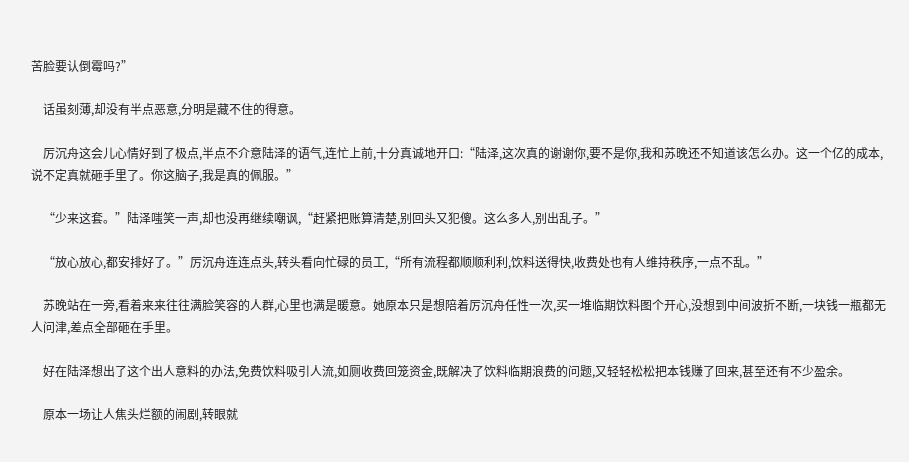苦脸要认倒霉吗?”

    话虽刻薄,却没有半点恶意,分明是藏不住的得意。

    厉沉舟这会儿心情好到了极点,半点不介意陆泽的语气,连忙上前,十分真诚地开口:“陆泽,这次真的谢谢你,要不是你,我和苏晚还不知道该怎么办。这一个亿的成本,说不定真就砸手里了。你这脑子,我是真的佩服。”

    “少来这套。”陆泽嗤笑一声,却也没再继续嘲讽,“赶紧把账算清楚,别回头又犯傻。这么多人,别出乱子。”

    “放心放心,都安排好了。”厉沉舟连连点头,转头看向忙碌的员工,“所有流程都顺顺利利,饮料送得快,收费处也有人维持秩序,一点不乱。”

    苏晚站在一旁,看着来来往往满脸笑容的人群,心里也满是暖意。她原本只是想陪着厉沉舟任性一次,买一堆临期饮料图个开心,没想到中间波折不断,一块钱一瓶都无人问津,差点全部砸在手里。

    好在陆泽想出了这个出人意料的办法,免费饮料吸引人流,如厕收费回笼资金,既解决了饮料临期浪费的问题,又轻轻松松把本钱赚了回来,甚至还有不少盈余。

    原本一场让人焦头烂额的闹剧,转眼就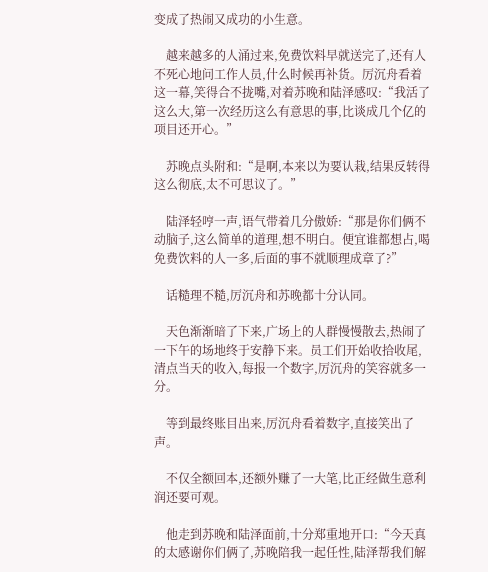变成了热闹又成功的小生意。

    越来越多的人涌过来,免费饮料早就送完了,还有人不死心地问工作人员,什么时候再补货。厉沉舟看着这一幕,笑得合不拢嘴,对着苏晚和陆泽感叹:“我活了这么大,第一次经历这么有意思的事,比谈成几个亿的项目还开心。”

    苏晚点头附和:“是啊,本来以为要认栽,结果反转得这么彻底,太不可思议了。”

    陆泽轻哼一声,语气带着几分傲娇:“那是你们俩不动脑子,这么简单的道理,想不明白。便宜谁都想占,喝免费饮料的人一多,后面的事不就顺理成章了?”

    话糙理不糙,厉沉舟和苏晚都十分认同。

    天色渐渐暗了下来,广场上的人群慢慢散去,热闹了一下午的场地终于安静下来。员工们开始收拾收尾,清点当天的收入,每报一个数字,厉沉舟的笑容就多一分。

    等到最终账目出来,厉沉舟看着数字,直接笑出了声。

    不仅全额回本,还额外赚了一大笔,比正经做生意利润还要可观。

    他走到苏晚和陆泽面前,十分郑重地开口:“今天真的太感谢你们俩了,苏晚陪我一起任性,陆泽帮我们解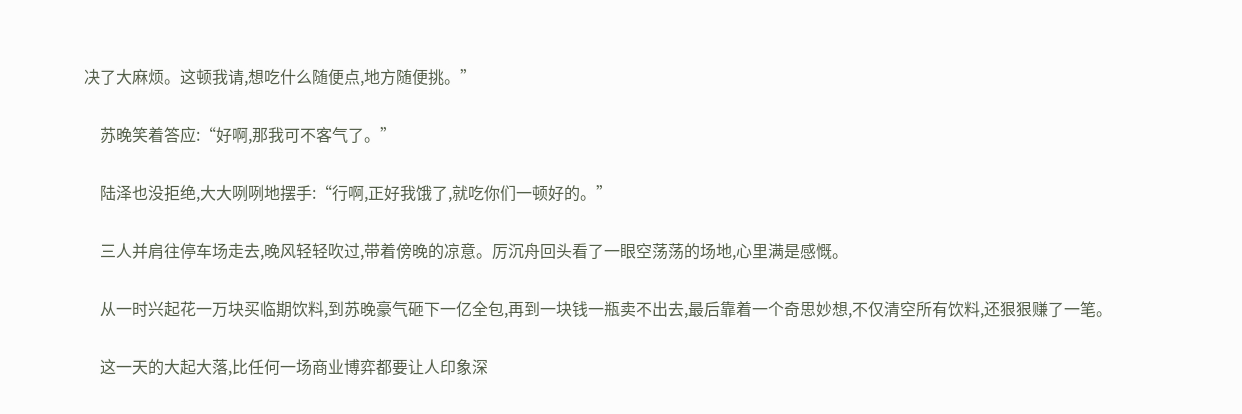决了大麻烦。这顿我请,想吃什么随便点,地方随便挑。”

    苏晚笑着答应:“好啊,那我可不客气了。”

    陆泽也没拒绝,大大咧咧地摆手:“行啊,正好我饿了,就吃你们一顿好的。”

    三人并肩往停车场走去,晚风轻轻吹过,带着傍晚的凉意。厉沉舟回头看了一眼空荡荡的场地,心里满是感慨。

    从一时兴起花一万块买临期饮料,到苏晚豪气砸下一亿全包,再到一块钱一瓶卖不出去,最后靠着一个奇思妙想,不仅清空所有饮料,还狠狠赚了一笔。

    这一天的大起大落,比任何一场商业博弈都要让人印象深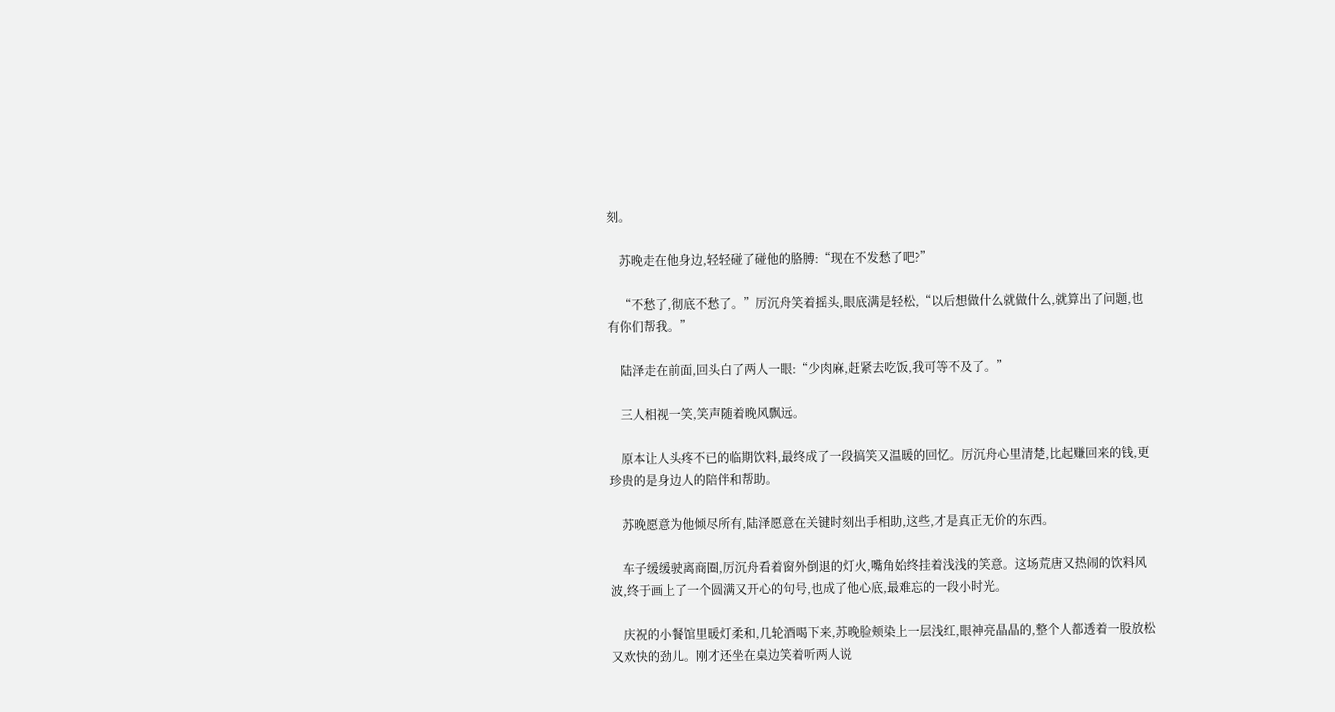刻。

    苏晚走在他身边,轻轻碰了碰他的胳膊:“现在不发愁了吧?”

    “不愁了,彻底不愁了。”厉沉舟笑着摇头,眼底满是轻松,“以后想做什么就做什么,就算出了问题,也有你们帮我。”

    陆泽走在前面,回头白了两人一眼:“少肉麻,赶紧去吃饭,我可等不及了。”

    三人相视一笑,笑声随着晚风飘远。

    原本让人头疼不已的临期饮料,最终成了一段搞笑又温暖的回忆。厉沉舟心里清楚,比起赚回来的钱,更珍贵的是身边人的陪伴和帮助。

    苏晚愿意为他倾尽所有,陆泽愿意在关键时刻出手相助,这些,才是真正无价的东西。

    车子缓缓驶离商圈,厉沉舟看着窗外倒退的灯火,嘴角始终挂着浅浅的笑意。这场荒唐又热闹的饮料风波,终于画上了一个圆满又开心的句号,也成了他心底,最难忘的一段小时光。

    庆祝的小餐馆里暖灯柔和,几轮酒喝下来,苏晚脸颊染上一层浅红,眼神亮晶晶的,整个人都透着一股放松又欢快的劲儿。刚才还坐在桌边笑着听两人说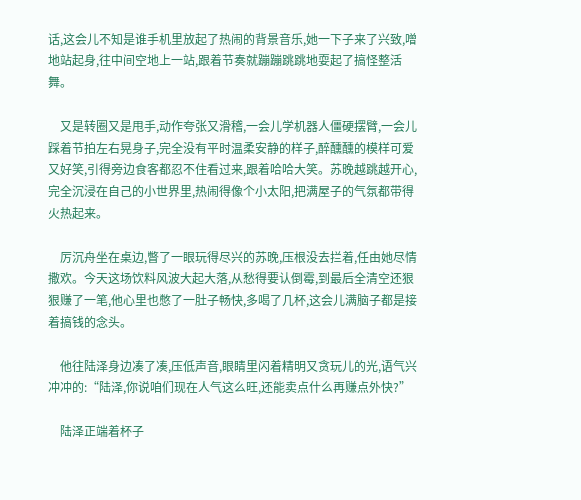话,这会儿不知是谁手机里放起了热闹的背景音乐,她一下子来了兴致,噌地站起身,往中间空地上一站,跟着节奏就蹦蹦跳跳地耍起了搞怪整活舞。

    又是转圈又是甩手,动作夸张又滑稽,一会儿学机器人僵硬摆臂,一会儿踩着节拍左右晃身子,完全没有平时温柔安静的样子,醉醺醺的模样可爱又好笑,引得旁边食客都忍不住看过来,跟着哈哈大笑。苏晚越跳越开心,完全沉浸在自己的小世界里,热闹得像个小太阳,把满屋子的气氛都带得火热起来。

    厉沉舟坐在桌边,瞥了一眼玩得尽兴的苏晚,压根没去拦着,任由她尽情撒欢。今天这场饮料风波大起大落,从愁得要认倒霉,到最后全清空还狠狠赚了一笔,他心里也憋了一肚子畅快,多喝了几杯,这会儿满脑子都是接着搞钱的念头。

    他往陆泽身边凑了凑,压低声音,眼睛里闪着精明又贪玩儿的光,语气兴冲冲的:“陆泽,你说咱们现在人气这么旺,还能卖点什么再赚点外快?”

    陆泽正端着杯子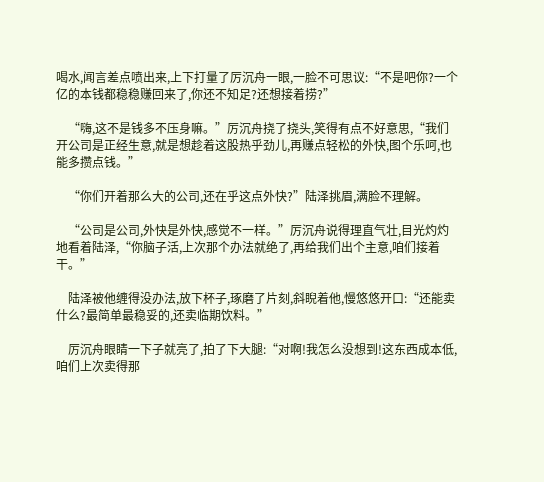喝水,闻言差点喷出来,上下打量了厉沉舟一眼,一脸不可思议:“不是吧你?一个亿的本钱都稳稳赚回来了,你还不知足?还想接着捞?”

    “嗨,这不是钱多不压身嘛。”厉沉舟挠了挠头,笑得有点不好意思,“我们开公司是正经生意,就是想趁着这股热乎劲儿,再赚点轻松的外快,图个乐呵,也能多攒点钱。”

    “你们开着那么大的公司,还在乎这点外快?”陆泽挑眉,满脸不理解。

    “公司是公司,外快是外快,感觉不一样。”厉沉舟说得理直气壮,目光灼灼地看着陆泽,“你脑子活,上次那个办法就绝了,再给我们出个主意,咱们接着干。”

    陆泽被他缠得没办法,放下杯子,琢磨了片刻,斜睨着他,慢悠悠开口:“还能卖什么?最简单最稳妥的,还卖临期饮料。”

    厉沉舟眼睛一下子就亮了,拍了下大腿:“对啊!我怎么没想到!这东西成本低,咱们上次卖得那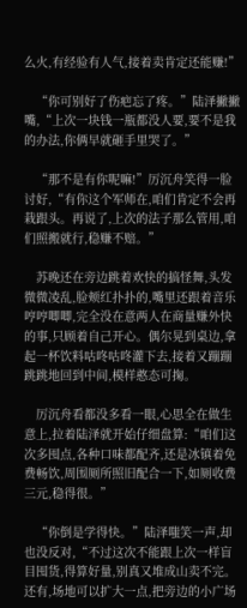么火,有经验有人气,接着卖肯定还能赚!”

    “你可别好了伤疤忘了疼。”陆泽撇撇嘴,“上次一块钱一瓶都没人要,要不是我的办法,你俩早就砸手里哭了。”

    “那不是有你呢嘛!”厉沉舟笑得一脸讨好,“有你这个军师在,咱们肯定不会再栽跟头。再说了,上次的法子那么管用,咱们照搬就行,稳赚不赔。”

    苏晚还在旁边跳着欢快的搞怪舞,头发微微凌乱,脸颊红扑扑的,嘴里还跟着音乐哼哼唧唧,完全没在意两人在商量赚外快的事,只顾着自己开心。偶尔晃到桌边,拿起一杯饮料咕咚咕咚灌下去,接着又蹦蹦跳跳地回到中间,模样憨态可掬。

    厉沉舟看都没多看一眼,心思全在做生意上,拉着陆泽就开始仔细盘算:“咱们这次多囤点,各种口味都配齐,还是冰镇着免费畅饮,周围厕所照旧配合一下,如厕收费三元,稳得很。”

    “你倒是学得快。”陆泽嗤笑一声,却也没反对,“不过这次不能跟上次一样盲目囤货,得算好量,别真又堆成山卖不完。还有,场地可以扩大一点,把旁边的小广场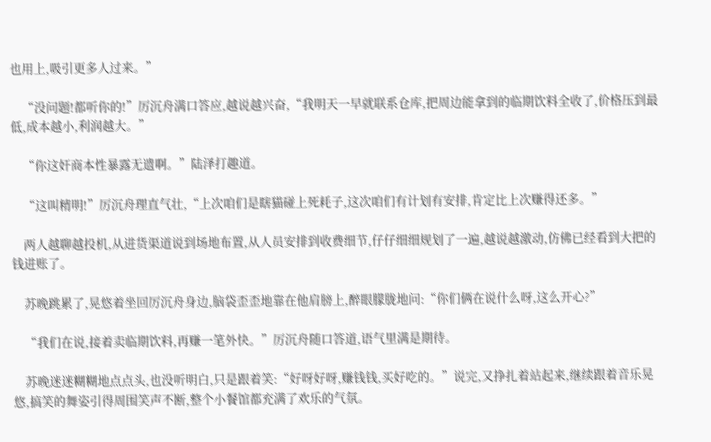也用上,吸引更多人过来。”

    “没问题!都听你的!”厉沉舟满口答应,越说越兴奋,“我明天一早就联系仓库,把周边能拿到的临期饮料全收了,价格压到最低,成本越小,利润越大。”

    “你这奸商本性暴露无遗啊。”陆泽打趣道。

    “这叫精明!”厉沉舟理直气壮,“上次咱们是瞎猫碰上死耗子,这次咱们有计划有安排,肯定比上次赚得还多。”

    两人越聊越投机,从进货渠道说到场地布置,从人员安排到收费细节,仔仔细细规划了一遍,越说越激动,仿佛已经看到大把的钱进账了。

    苏晚跳累了,晃悠着坐回厉沉舟身边,脑袋歪歪地靠在他肩膀上,醉眼朦胧地问:“你们俩在说什么呀,这么开心?”

    “我们在说,接着卖临期饮料,再赚一笔外快。”厉沉舟随口答道,语气里满是期待。

    苏晚迷迷糊糊地点点头,也没听明白,只是跟着笑:“好呀好呀,赚钱钱,买好吃的。”说完,又挣扎着站起来,继续跟着音乐晃悠,搞笑的舞姿引得周围笑声不断,整个小餐馆都充满了欢乐的气氛。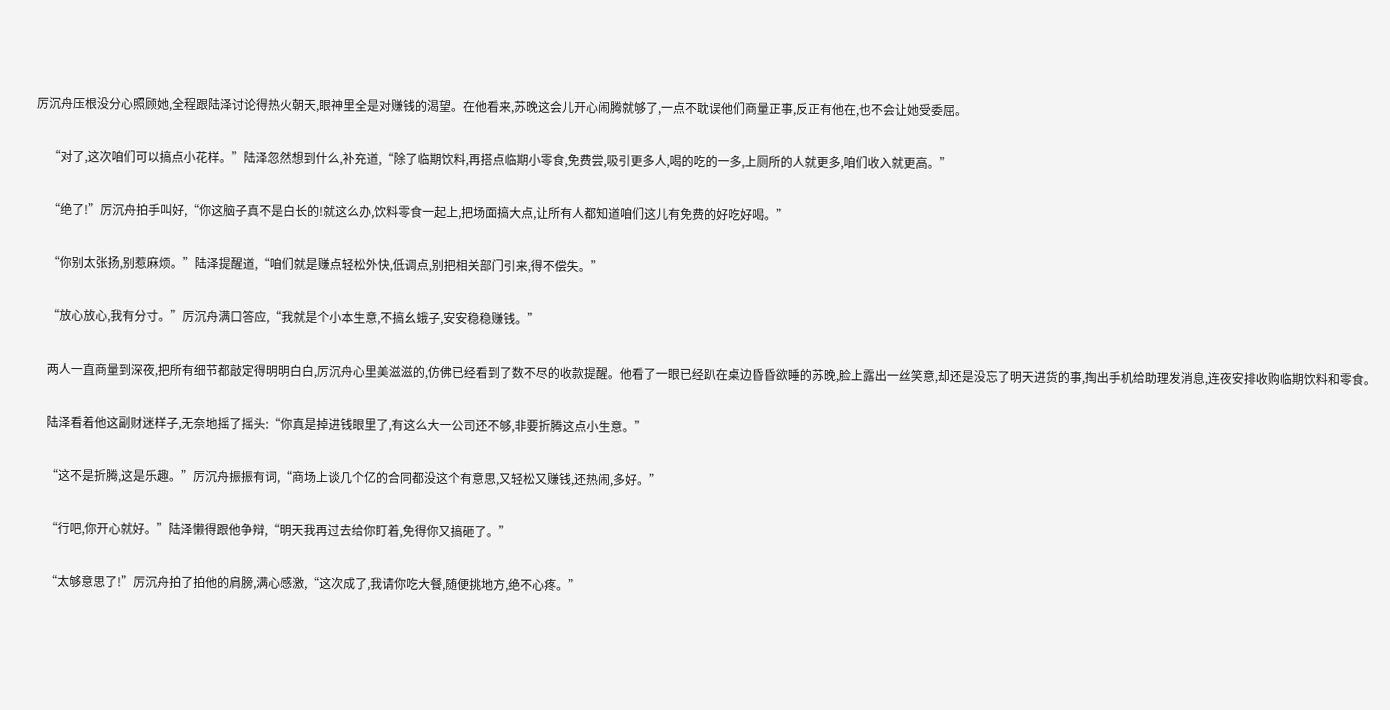厉沉舟压根没分心照顾她,全程跟陆泽讨论得热火朝天,眼神里全是对赚钱的渴望。在他看来,苏晚这会儿开心闹腾就够了,一点不耽误他们商量正事,反正有他在,也不会让她受委屈。

    “对了,这次咱们可以搞点小花样。”陆泽忽然想到什么,补充道,“除了临期饮料,再搭点临期小零食,免费尝,吸引更多人,喝的吃的一多,上厕所的人就更多,咱们收入就更高。”

    “绝了!”厉沉舟拍手叫好,“你这脑子真不是白长的!就这么办,饮料零食一起上,把场面搞大点,让所有人都知道咱们这儿有免费的好吃好喝。”

    “你别太张扬,别惹麻烦。”陆泽提醒道,“咱们就是赚点轻松外快,低调点,别把相关部门引来,得不偿失。”

    “放心放心,我有分寸。”厉沉舟满口答应,“我就是个小本生意,不搞幺蛾子,安安稳稳赚钱。”

    两人一直商量到深夜,把所有细节都敲定得明明白白,厉沉舟心里美滋滋的,仿佛已经看到了数不尽的收款提醒。他看了一眼已经趴在桌边昏昏欲睡的苏晚,脸上露出一丝笑意,却还是没忘了明天进货的事,掏出手机给助理发消息,连夜安排收购临期饮料和零食。

    陆泽看着他这副财迷样子,无奈地摇了摇头:“你真是掉进钱眼里了,有这么大一公司还不够,非要折腾这点小生意。”

    “这不是折腾,这是乐趣。”厉沉舟振振有词,“商场上谈几个亿的合同都没这个有意思,又轻松又赚钱,还热闹,多好。”

    “行吧,你开心就好。”陆泽懒得跟他争辩,“明天我再过去给你盯着,免得你又搞砸了。”

    “太够意思了!”厉沉舟拍了拍他的肩膀,满心感激,“这次成了,我请你吃大餐,随便挑地方,绝不心疼。”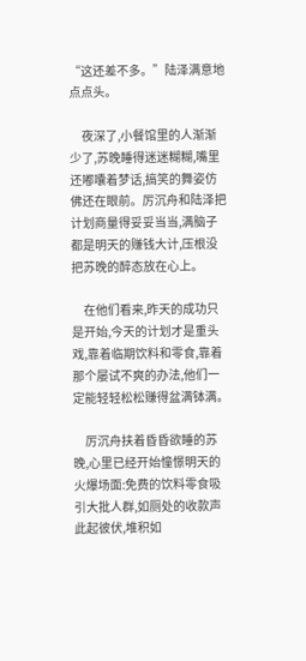“这还差不多。”陆泽满意地点点头。

    夜深了,小餐馆里的人渐渐少了,苏晚睡得迷迷糊糊,嘴里还嘟囔着梦话,搞笑的舞姿仿佛还在眼前。厉沉舟和陆泽把计划商量得妥妥当当,满脑子都是明天的赚钱大计,压根没把苏晚的醉态放在心上。

    在他们看来,昨天的成功只是开始,今天的计划才是重头戏,靠着临期饮料和零食,靠着那个屡试不爽的办法,他们一定能轻轻松松赚得盆满钵满。

    厉沉舟扶着昏昏欲睡的苏晚,心里已经开始憧憬明天的火爆场面:免费的饮料零食吸引大批人群,如厕处的收款声此起彼伏,堆积如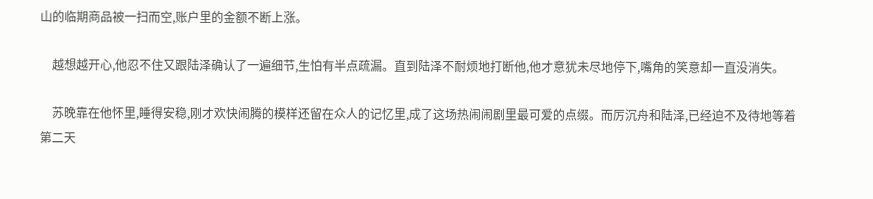山的临期商品被一扫而空,账户里的金额不断上涨。

    越想越开心,他忍不住又跟陆泽确认了一遍细节,生怕有半点疏漏。直到陆泽不耐烦地打断他,他才意犹未尽地停下,嘴角的笑意却一直没消失。

    苏晚靠在他怀里,睡得安稳,刚才欢快闹腾的模样还留在众人的记忆里,成了这场热闹闹剧里最可爱的点缀。而厉沉舟和陆泽,已经迫不及待地等着第二天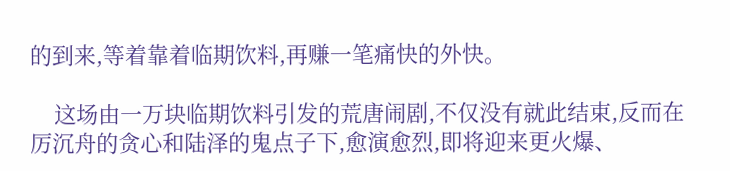的到来,等着靠着临期饮料,再赚一笔痛快的外快。

    这场由一万块临期饮料引发的荒唐闹剧,不仅没有就此结束,反而在厉沉舟的贪心和陆泽的鬼点子下,愈演愈烈,即将迎来更火爆、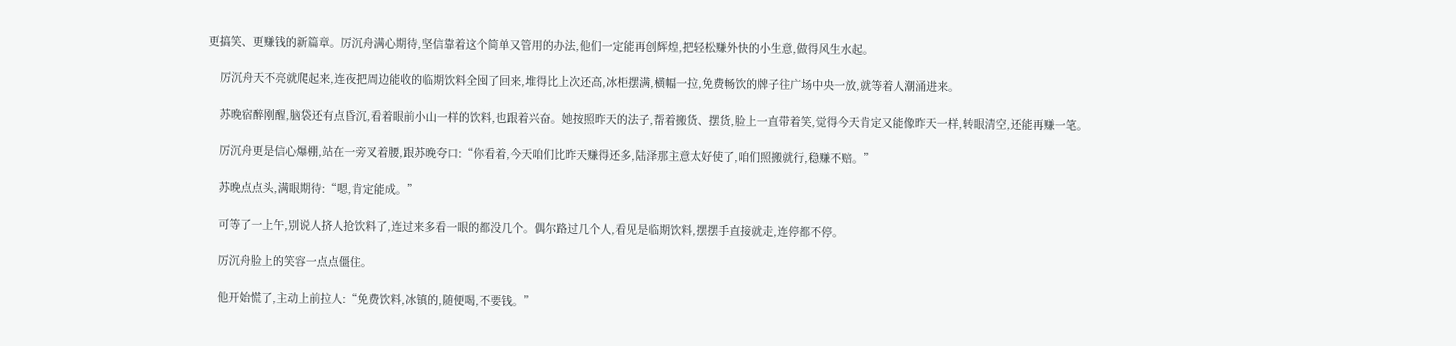更搞笑、更赚钱的新篇章。厉沉舟满心期待,坚信靠着这个简单又管用的办法,他们一定能再创辉煌,把轻松赚外快的小生意,做得风生水起。

    厉沉舟天不亮就爬起来,连夜把周边能收的临期饮料全囤了回来,堆得比上次还高,冰柜摆满,横幅一拉,免费畅饮的牌子往广场中央一放,就等着人潮涌进来。

    苏晚宿醉刚醒,脑袋还有点昏沉,看着眼前小山一样的饮料,也跟着兴奋。她按照昨天的法子,帮着搬货、摆货,脸上一直带着笑,觉得今天肯定又能像昨天一样,转眼清空,还能再赚一笔。

    厉沉舟更是信心爆棚,站在一旁叉着腰,跟苏晚夸口:“你看着,今天咱们比昨天赚得还多,陆泽那主意太好使了,咱们照搬就行,稳赚不赔。”

    苏晚点点头,满眼期待:“嗯,肯定能成。”

    可等了一上午,别说人挤人抢饮料了,连过来多看一眼的都没几个。偶尔路过几个人,看见是临期饮料,摆摆手直接就走,连停都不停。

    厉沉舟脸上的笑容一点点僵住。

    他开始慌了,主动上前拉人:“免费饮料,冰镇的,随便喝,不要钱。”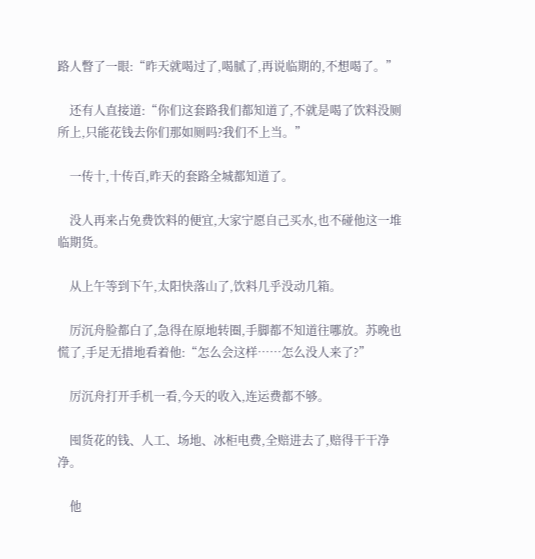路人瞥了一眼:“昨天就喝过了,喝腻了,再说临期的,不想喝了。”

    还有人直接道:“你们这套路我们都知道了,不就是喝了饮料没厕所上,只能花钱去你们那如厕吗?我们不上当。”

    一传十,十传百,昨天的套路全城都知道了。

    没人再来占免费饮料的便宜,大家宁愿自己买水,也不碰他这一堆临期货。

    从上午等到下午,太阳快落山了,饮料几乎没动几箱。

    厉沉舟脸都白了,急得在原地转圈,手脚都不知道往哪放。苏晚也慌了,手足无措地看着他:“怎么会这样……怎么没人来了?”

    厉沉舟打开手机一看,今天的收入,连运费都不够。

    囤货花的钱、人工、场地、冰柜电费,全赔进去了,赔得干干净净。

    他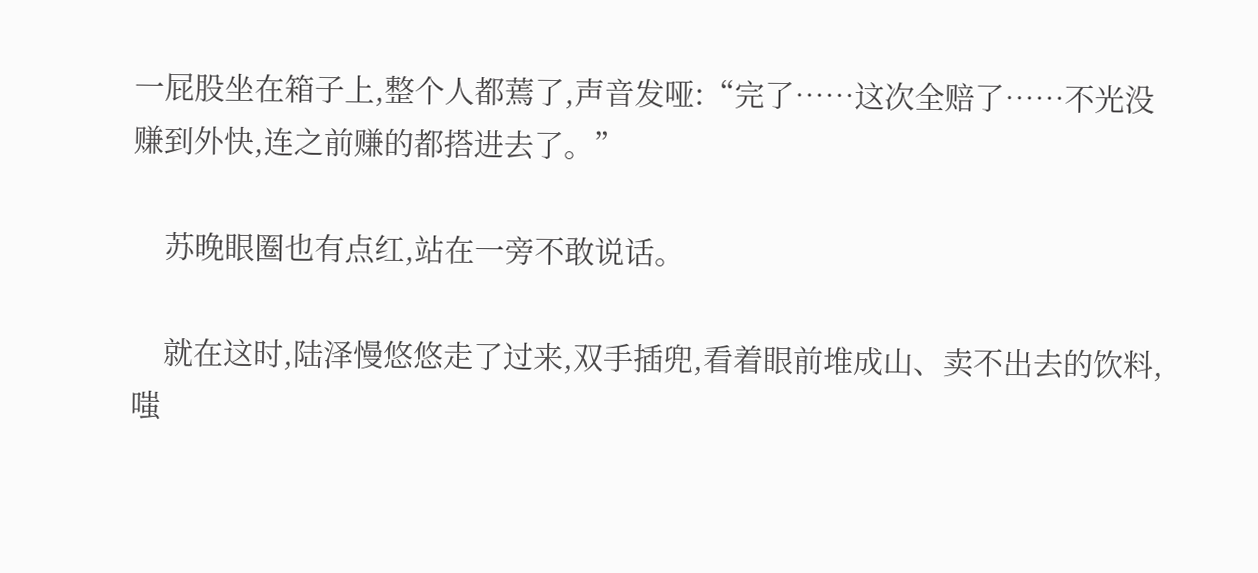一屁股坐在箱子上,整个人都蔫了,声音发哑:“完了……这次全赔了……不光没赚到外快,连之前赚的都搭进去了。”

    苏晚眼圈也有点红,站在一旁不敢说话。

    就在这时,陆泽慢悠悠走了过来,双手插兜,看着眼前堆成山、卖不出去的饮料,嗤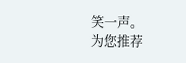笑一声。
为您推荐